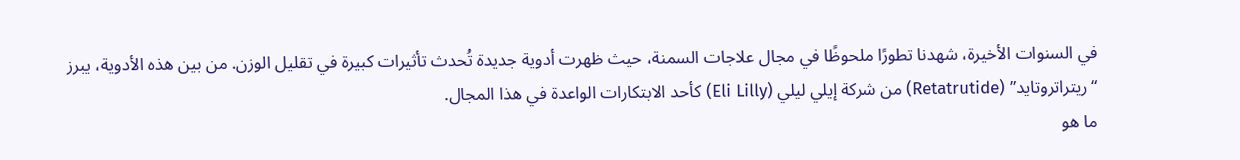في السنوات الأخيرة، شهدنا تطورًا ملحوظًا في مجال علاجات السمنة، حيث ظهرت أدوية جديدة تُحدث تأثيرات كبيرة في تقليل الوزن. من بين هذه الأدوية، يبرز “ريتراتروتايد” (Retatrutide) من شركة إيلي ليلي (Eli Lilly) كأحد الابتكارات الواعدة في هذا المجال.
ما هو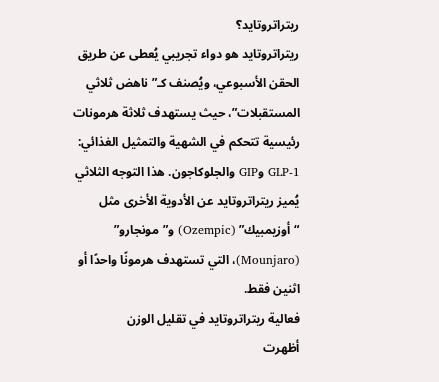ريتراتروتايد؟
ريتراتروتايد هو دواء تجريبي يُعطى عن طريق الحقن الأسبوعي، ويُصنف كـ”ناهض ثلاثي المستقبلات”، حيث يستهدف ثلاثة هرمونات رئيسية تتحكم في الشهية والتمثيل الغذائي: GLP-1 وGIP والجلوكاجون. هذا التوجه الثلاثي يُميز ريتراتروتايد عن الأدوية الأخرى مثل “أوزيمبيك” (Ozempic) و”مونجارو” (Mounjaro)، التي تستهدف هرمونًا واحدًا أو اثنين فقط.
فعالية ريتراتروتايد في تقليل الوزن
أظهرت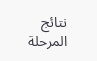نتائج المرحلة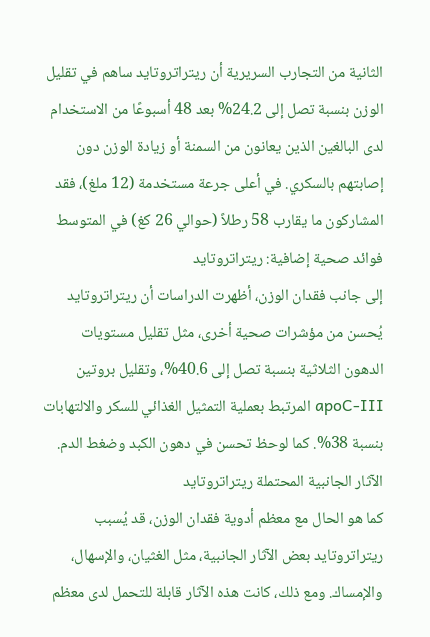الثانية من التجارب السريرية أن ريتراتروتايد ساهم في تقليل الوزن بنسبة تصل إلى 24.2% بعد 48 أسبوعًا من الاستخدام لدى البالغين الذين يعانون من السمنة أو زيادة الوزن دون إصابتهم بالسكري. في أعلى جرعة مستخدمة (12 ملغ)، فقد المشاركون ما يقارب 58 رطلاً (حوالي 26 كغ) في المتوسط
فوائد صحية إضافية: ريتراتروتايد
إلى جانب فقدان الوزن، أظهرت الدراسات أن ريتراتروتايد يُحسن من مؤشرات صحية أخرى، مثل تقليل مستويات الدهون الثلاثية بنسبة تصل إلى 40.6%، وتقليل بروتين apoC-III المرتبط بعملية التمثيل الغذائي للسكر والالتهابات بنسبة 38%. كما لوحظ تحسن في دهون الكبد وضغط الدم.
الآثار الجانبية المحتملة ريتراتروتايد
كما هو الحال مع معظم أدوية فقدان الوزن، قد يُسبب ريتراتروتايد بعض الآثار الجانبية، مثل الغثيان، والإسهال، والإمساك. ومع ذلك، كانت هذه الآثار قابلة للتحمل لدى معظم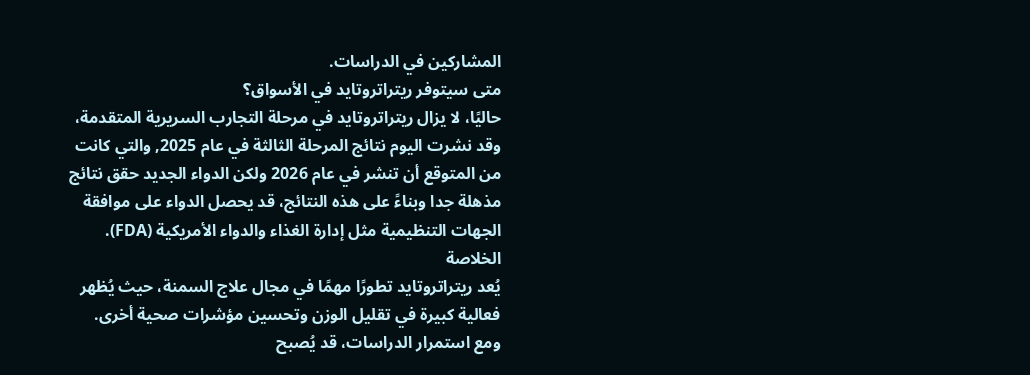المشاركين في الدراسات.
متى سيتوفر ريتراتروتايد في الأسواق؟
حاليًا، لا يزال ريتراتروتايد في مرحلة التجارب السريرية المتقدمة، وقد نشرت اليوم نتائج المرحلة الثالثة في عام 2025, والتي كانت من المتوقع أن تنشر في عام 2026 ولكن الدواء الجديد حقق نتائج مذهلة جدا وبناءً على هذه النتائج، قد يحصل الدواء على موافقة الجهات التنظيمية مثل إدارة الغذاء والدواء الأمريكية (FDA).
الخلاصة
يُعد ريتراتروتايد تطورًا مهمًا في مجال علاج السمنة، حيث يُظهر فعالية كبيرة في تقليل الوزن وتحسين مؤشرات صحية أخرى. ومع استمرار الدراسات، قد يُصبح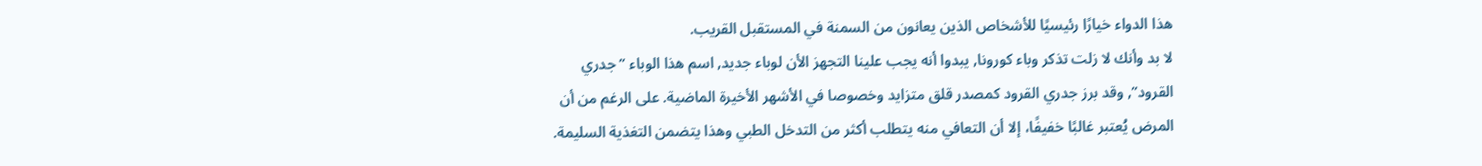هذا الدواء خيارًا رئيسيًا للأشخاص الذين يعانون من السمنة في المستقبل القريب.
لا بد وأنك لا زلت تذكر وباء كورونا, يبدوا أنه يجب علينا التجهز الأن لوباء جديد, اسم هذا الوباء ” جدري القرود”, وقد برز جدري القرود كمصدر قلق متزايد وخصوصا في الأشهر الأخيرة الماضية. على الرغم من أن المرض يُعتبر غالبًا خفيفًا، إلا أن التعافي منه يتطلب أكثر من التدخل الطبي وهذا يتضمن التغذية السليمة.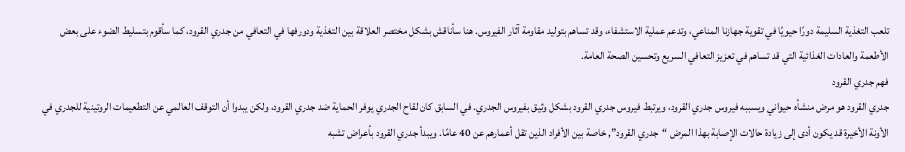تلعب التغذية السليمة دورًا حيويًا في تقوية جهازنا المناعي، وتدعم عملية الاستشفاء، وقد تساهم بتوليد مقاومة آثار الفيروس. هنا سأناقش بشكل مختصر العلاقة بين التغذية ودورفها في التعافي من جدري القرود، كما سأقوم بتسليط الضوء على بعض الأطعمة والعادات الغذائية التي قد تساهم في تعزيز التعافي السريع وتحسين الصحة العامة.
فهم جدري القرود
جدري القرود هو مرض منشأه حيواني ويسببه فيروس جدري القرود، ويرتبط فيروس جدري القرود بشكل وثيق بفيروس الجدري. في السابق كان لقاح الجدري يوفر الحماية ضد جدري القرود، ولكن يبدوا أن التوقف العالمي عن التطعيمات الروتينية للجدري في الأونة الأخيرة قد يكون أدى إلى زيادة حالات الإصابة بهذا المرض “جدري القرود”, خاصة بين الأفراد الذين تقل أعمارهم عن 40 عامًا. ويبدأ جدري القرود بأعراض تشبه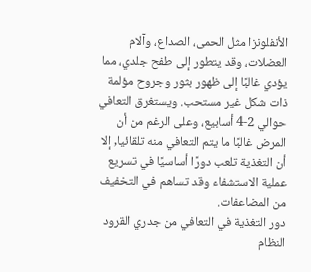الأنفلونزا مثل الحمى، الصداع، وآلام العضلات، وقد يتطور إلى طفح جلدي، مما يؤدي غالبًا إلى ظهور بثور وجروح مؤلمة ذات شكل غير مستحب. ويستغرق التعافي حوالي 2-4 أسابيع، وعلى الرغم من أن المرض غالبًا ما يتم التعافي منه تلقائيا, إلا أن التغذية تلعب دورًا أساسيًا في تسريع عملية الاستشفاء وقد تساهم في التخفيف من المضاعفات.
دور التغذية في التعافي من جدري القرود
النظام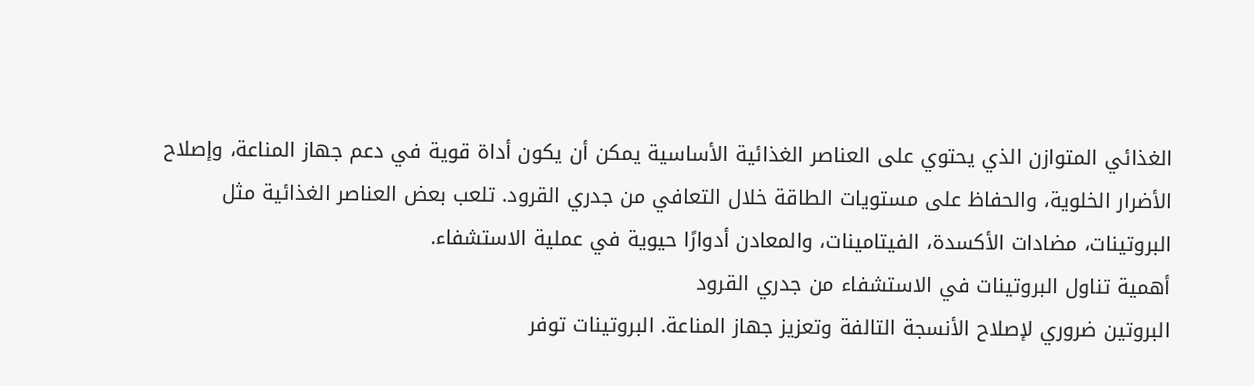الغذائي المتوازن الذي يحتوي على العناصر الغذائية الأساسية يمكن أن يكون أداة قوية في دعم جهاز المناعة، وإصلاح الأضرار الخلوية، والحفاظ على مستويات الطاقة خلال التعافي من جدري القرود. تلعب بعض العناصر الغذائية مثل البروتينات، مضادات الأكسدة، الفيتامينات، والمعادن أدوارًا حيوية في عملية الاستشفاء.
أهمية تناول البروتينات في الاستشفاء من جدري القرود
البروتين ضروري لإصلاح الأنسجة التالفة وتعزيز جهاز المناعة. البروتينات توفر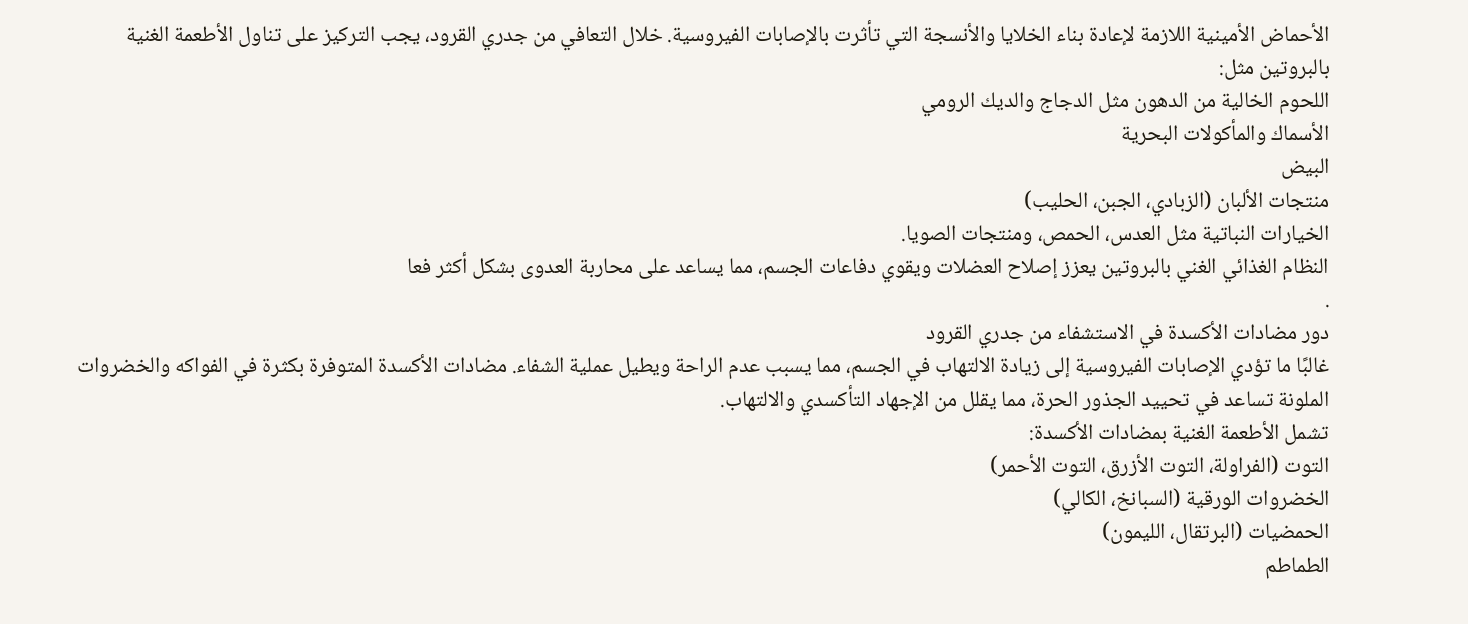الأحماض الأمينية اللازمة لإعادة بناء الخلايا والأنسجة التي تأثرت بالإصابات الفيروسية. خلال التعافي من جدري القرود، يجب التركيز على تناول الأطعمة الغنية بالبروتين مثل:
اللحوم الخالية من الدهون مثل الدجاج والديك الرومي
الأسماك والمأكولات البحرية
البيض
منتجات الألبان (الزبادي، الجبن، الحليب)
الخيارات النباتية مثل العدس، الحمص، ومنتجات الصويا.
النظام الغذائي الغني بالبروتين يعزز إصلاح العضلات ويقوي دفاعات الجسم، مما يساعد على محاربة العدوى بشكل أكثر فعا
.
دور مضادات الأكسدة في الاستشفاء من جدري القرود
غالبًا ما تؤدي الإصابات الفيروسية إلى زيادة الالتهاب في الجسم، مما يسبب عدم الراحة ويطيل عملية الشفاء. مضادات الأكسدة المتوفرة بكثرة في الفواكه والخضروات الملونة تساعد في تحييد الجذور الحرة، مما يقلل من الإجهاد التأكسدي والالتهاب.
تشمل الأطعمة الغنية بمضادات الأكسدة:
التوت (الفراولة، التوت الأزرق، التوت الأحمر)
الخضروات الورقية (السبانخ، الكالي)
الحمضيات (البرتقال، الليمون)
الطماطم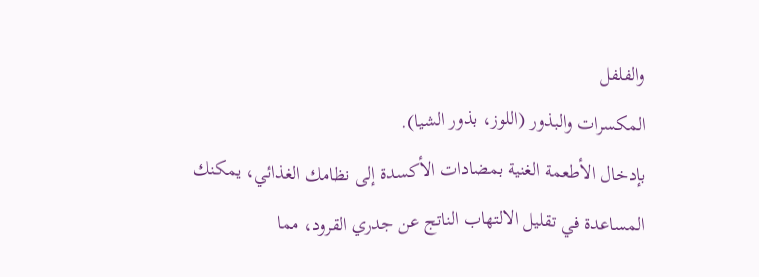والفلفل
المكسرات والبذور (اللوز، بذور الشيا).
بإدخال الأطعمة الغنية بمضادات الأكسدة إلى نظامك الغذائي، يمكنك المساعدة في تقليل الالتهاب الناتج عن جدري القرود، مما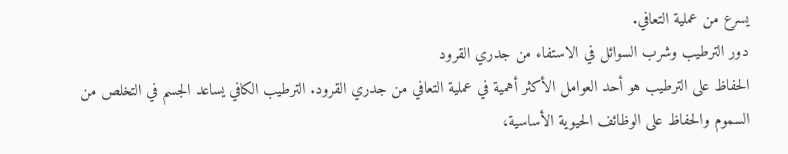يسرع من عملية التعافي.
دور الترطيب وشرب السوائل في الاستفاء من جدري القرود
الحفاظ على الترطيب هو أحد العوامل الأكثر أهمية في عملية التعافي من جدري القرود. الترطيب الكافي يساعد الجسم في التخلص من السموم والحفاظ على الوظائف الحيوية الأساسية،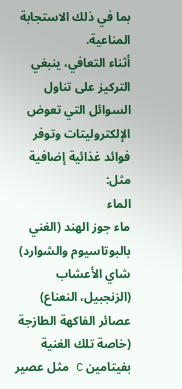بما في ذلك الاستجابة المناعية.
أثناء التعافي، ينبغي التركيز على تناول السوائل التي تعوض الإلكتروليتات وتوفر فوائد غذائية إضافية مثل:
الماء
ماء جوز الهند (الغني بالبوتاسيوم والشوارد)
شاي الأعشاب (الزنجبيل، النعناع)
عصائر الفاكهة الطازجة (خاصة تلك الغنية بفيتامين C مثل عصير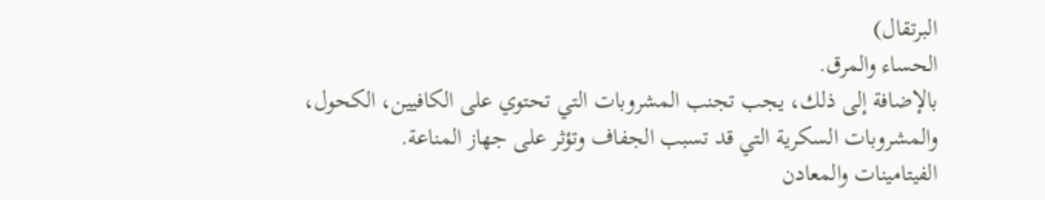البرتقال)
الحساء والمرق.
بالإضافة إلى ذلك، يجب تجنب المشروبات التي تحتوي على الكافيين، الكحول، والمشروبات السكرية التي قد تسبب الجفاف وتؤثر على جهاز المناعة.
الفيتامينات والمعادن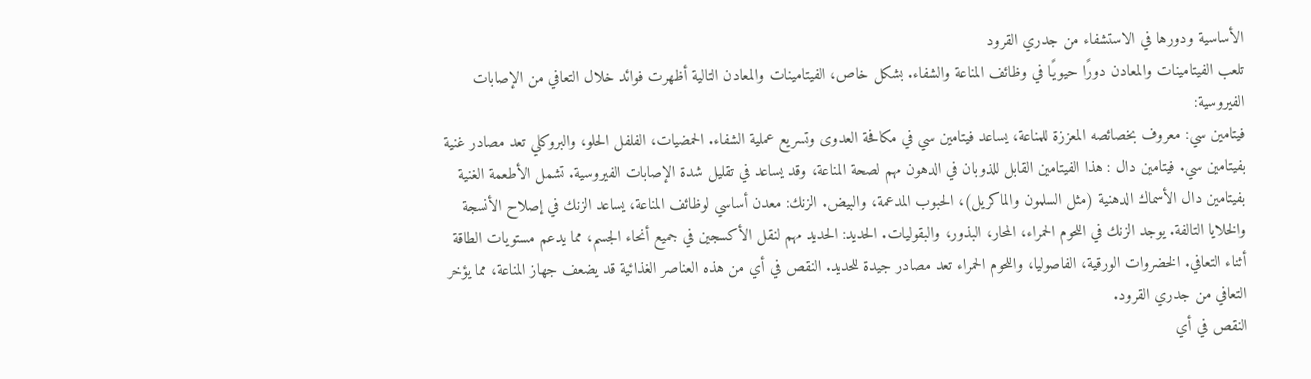الأساسية ودورها في الاستشفاء من جدري القرود
تلعب الفيتامينات والمعادن دورًا حيويًا في وظائف المناعة والشفاء. بشكل خاص، الفيتامينات والمعادن التالية أظهرت فوائد خلال التعافي من الإصابات الفيروسية:
فيتامين سي: معروف بخصائصه المعززة للمناعة، يساعد فيتامين سي في مكافحة العدوى وتسريع عملية الشفاء. الحمضيات، الفلفل الحلو، والبروكلي تعد مصادر غنية بفيتامين سي. فيتامين دال : هذا الفيتامين القابل للذوبان في الدهون مهم لصحة المناعة، وقد يساعد في تقليل شدة الإصابات الفيروسية. تشمل الأطعمة الغنية بفيتامين دال الأسماك الدهنية (مثل السلمون والماكريل)، الحبوب المدعمة، والبيض. الزنك: معدن أساسي لوظائف المناعة، يساعد الزنك في إصلاح الأنسجة والخلايا التالفة. يوجد الزنك في اللحوم الحمراء، المحار، البذور، والبقوليات. الحديد: الحديد مهم لنقل الأكسجين في جميع أنحاء الجسم، مما يدعم مستويات الطاقة أثناء التعافي. الخضروات الورقية، الفاصوليا، واللحوم الحمراء تعد مصادر جيدة للحديد. النقص في أي من هذه العناصر الغذائية قد يضعف جهاز المناعة، مما يؤخر التعافي من جدري القرود.
النقص في أي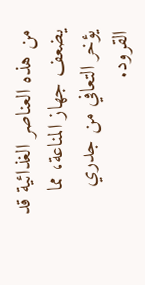من هذه العناصر الغذائية قد يضعف جهاز المناعة، مما يؤخر التعافي من جدري القرود.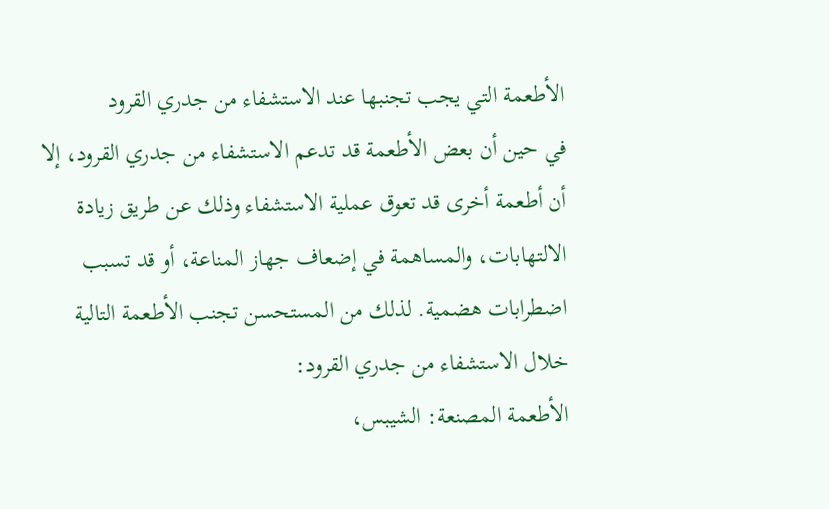الأطعمة التي يجب تجنبها عند الاستشفاء من جدري القرود
في حين أن بعض الأطعمة قد تدعم الاستشفاء من جدري القرود، إلا أن أطعمة أخرى قد تعوق عملية الاستشفاء وذلك عن طريق زيادة الالتهابات، والمساهمة في إضعاف جهاز المناعة، أو قد تسبب اضطرابات هضمية. لذلك من المستحسن تجنب الأطعمة التالية خلال الاستشفاء من جدري القرود:
الأطعمة المصنعة: الشيبس،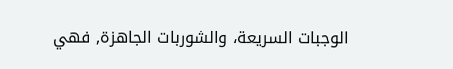الوجبات السريعة، والشوربات الجاهزة, فهي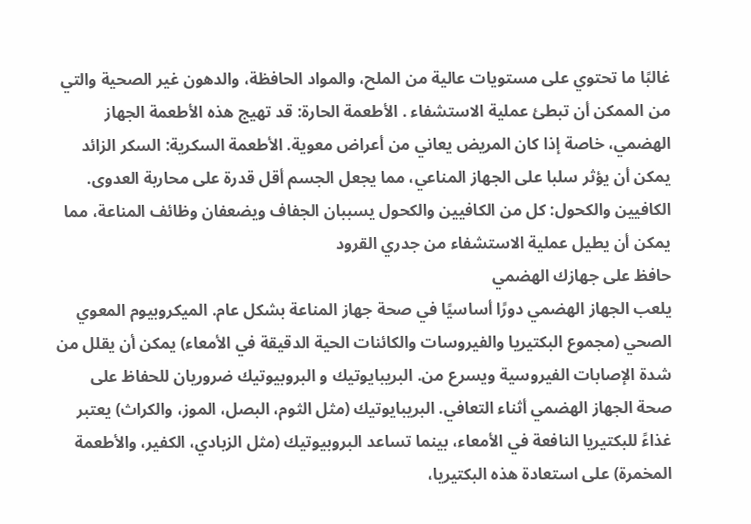غالبًا ما تحتوي على مستويات عالية من الملح، والمواد الحافظة، والدهون غير الصحية والتي من الممكن أن تبطئ عملية الاستشفاء . الأطعمة الحارة: قد تهيج هذه الأطعمة الجهاز الهضمي، خاصة إذا كان المريض يعاني من أعراض معوية. الأطعمة السكرية: السكر الزائد يمكن أن يؤثر سلبا على الجهاز المناعي، مما يجعل الجسم أقل قدرة على محاربة العدوى. الكافيين والكحول: كل من الكافيين والكحول يسببان الجفاف ويضعفان وظائف المناعة، مما يمكن أن يطيل عملية الاستشفاء من جدري القرود
حافظ على جهازك الهضمي
يلعب الجهاز الهضمي دورًا أساسيًا في صحة جهاز المناعة بشكل عام. الميكروبيوم المعوي الصحي (مجموع البكتيريا والفيروسات والكائنات الحية الدقيقة في الأمعاء) يمكن أن يقلل من شدة الإصابات الفيروسية ويسرع من. البريبايوتيك و البروبيوتيك ضروريان للحفاظ على صحة الجهاز الهضمي أثناء التعافي. البريبايوتيك (مثل الثوم، البصل، الموز، والكراث) يعتبر غذاءً للبكتيريا النافعة في الأمعاء، بينما تساعد البروبيوتيك (مثل الزبادي، الكفير، والأطعمة المخمرة) على استعادة هذه البكتيريا،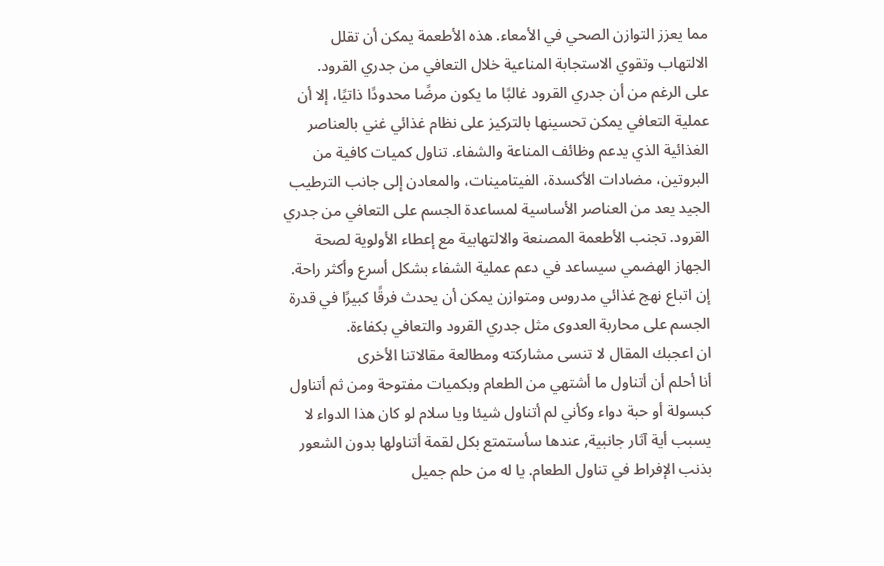مما يعزز التوازن الصحي في الأمعاء. هذه الأطعمة يمكن أن تقلل الالتهاب وتقوي الاستجابة المناعية خلال التعافي من جدري القرود.
على الرغم من أن جدري القرود غالبًا ما يكون مرضًا محدودًا ذاتيًا، إلا أن عملية التعافي يمكن تحسينها بالتركيز على نظام غذائي غني بالعناصر الغذائية الذي يدعم وظائف المناعة والشفاء. تناول كميات كافية من البروتين، مضادات الأكسدة، الفيتامينات، والمعادن إلى جانب الترطيب الجيد يعد من العناصر الأساسية لمساعدة الجسم على التعافي من جدري القرود. تجنب الأطعمة المصنعة والالتهابية مع إعطاء الأولوية لصحة الجهاز الهضمي سيساعد في دعم عملية الشفاء بشكل أسرع وأكثر راحة.
إن اتباع نهج غذائي مدروس ومتوازن يمكن أن يحدث فرقًا كبيرًا في قدرة الجسم على محاربة العدوى مثل جدري القرود والتعافي بكفاءة.
ان اعجبك المقال لا تنسى مشاركته ومطالعة مقالاتنا الأخرى
أنا أحلم أن أتناول ما أشتهي من الطعام وبكميات مفتوحة ومن ثم أتناول كبسولة أو حبة دواء وكأني لم أتناول شيئا ويا سلام لو كان هذا الدواء لا يسبب أية آثار جانبية, عندها سأستمتع بكل لقمة أتناولها بدون الشعور بذنب الإفراط في تناول الطعام. يا له من حلم جميل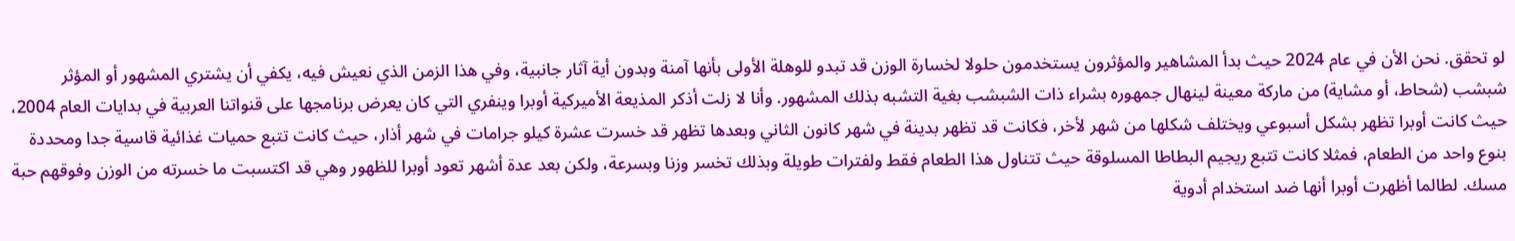لو تحقق. نحن الأن في عام 2024 حيث بدأ المشاهير والمؤثرون يستخدمون حلولا لخسارة الوزن قد تبدو للوهلة الأولى بأنها آمنة وبدون أية آثار جانبية، وفي هذا الزمن الذي نعيش فيه، يكفي أن يشتري المشهور أو المؤثر شبشب (شحاط، أو مشاية) من ماركة معينة لينهال جمهوره بشراء ذات الشبشب بغية التشبه بذلك المشهور. وأنا لا زلت أذكر المذيعة الأميركية أوبرا وينفري التي كان يعرض برنامجها على قنواتنا العربية في بدايات العام 2004، حيث كانت أوبرا تظهر بشكل أسبوعي ويختلف شكلها من شهر لأخر، فكانت قد تظهر بدينة في شهر كانون الثاني وبعدها تظهر قد خسرت عشرة كيلو جرامات في شهر أذار، حيث كانت تتبع حميات غذائية قاسية جدا ومحددة بنوع واحد من الطعام، فمثلا كانت تتبع ريجيم البطاطا المسلوقة حيث تتناول هذا الطعام فقط ولفترات طويلة وبذلك تخسر وزنا وبسرعة، ولكن بعد عدة أشهر تعود أوبرا للظهور وهي قد اكتسبت ما خسرته من الوزن وفوقهم حبة مسك. لطالما أظهرت أوبرا أنها ضد استخدام أدوية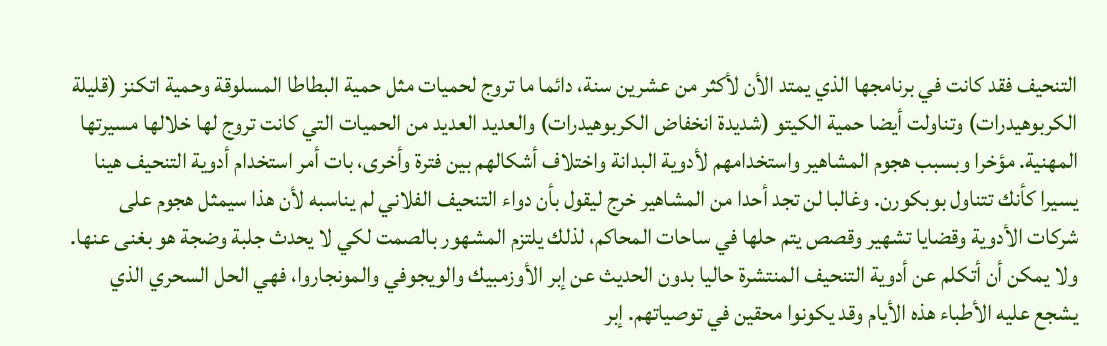التنحيف فقد كانت في برنامجها الذي يمتد الأن لأكثر من عشرين سنة، دائما ما تروج لحميات مثل حمية البطاطا المسلوقة وحمية اتكنز (قليلة الكربوهيدرات) وتناولت أيضا حمية الكيتو (شديدة انخفاض الكربوهيدرات) والعديد العديد من الحميات التي كانت تروج لها خلالها مسيرتها المهنية. مؤخرا وبسبب هجوم المشاهير واستخدامهم لأدوية البدانة واختلاف أشكالهم بين فترة وأخرى، بات أمر استخدام أدوية التنحيف هينا يسيرا كأنك تتناول بوبكورن. وغالبا لن تجد أحدا من المشاهير خرج ليقول بأن دواء التنحيف الفلاني لم يناسبه لأن هذا سيمثل هجوم على شركات الأدوية وقضايا تشهير وقصص يتم حلها في ساحات المحاكم، لذلك يلتزم المشهور بالصمت لكي لا يحدث جلبة وضجة هو بغنى عنها. ولا يمكن أن أتكلم عن أدوية التنحيف المنتشرة حاليا بدون الحديث عن إبر الأوزمبيك والويجوفي والمونجاروا، فهي الحل السحري الذي يشجع عليه الأطباء هذه الأيام وقد يكونوا محقين في توصياتهم. إبر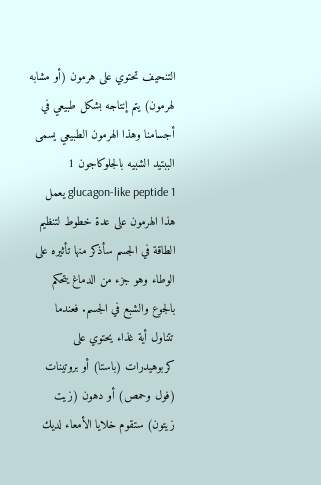التنحيف تحتوي على هرمون (أو مشابه لهرمون) يتم إنتاجه بشكل طبيعي في أجسامنا وهذا الهرمون الطبيعي يسمى الببتيد الشبيه بالجلوكاجون 1 glucagon-like peptide 1 يعمل هذا الهرمون على عدة خطوط لتنظيم الطاقة في الجسم سأذكر منها تأثيره على الوطاء وهو جزء من الدماغ يتحكم بالجوع والشبع في الجسم. فعندما تتناول أية غذاء يحتوي على كربوهيدرات (باستا) أو بروتينات (فول وحمص) أو دهون (زيت زيتون) ستقوم خلايا الأمعاء لديك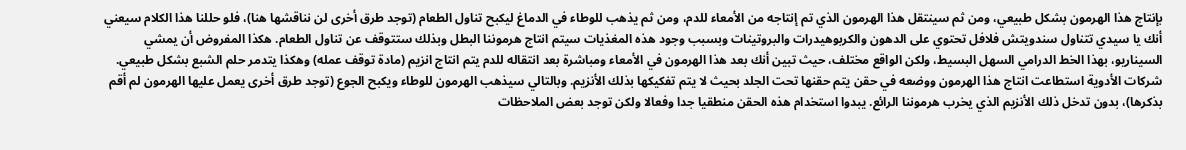بإنتاج هذا الهرمون بشكل طبيعي، ومن ثم سينتقل هذا الهرمون الذي تم إنتاجه من الأمعاء للدم، ومن ثم يذهب للوطاء في الدماغ ليكبح تناول الطعام (توجد طرق أخرى لن نناقشها هنا)، فلو حللنا هذا الكلام سيعني أنك يا سيدي تتناول سندويتش فلافل تحتوي على الدهون والكربوهيدرات والبروتينات وبسبب وجود هذه المغذيات سيتم انتاج هرموننا البطل وبذلك ستتوقف عن تناول الطعام. هكذا المفروض أن يمشي السيناريو، بهذا الخط الدرامي السهل البسيط، ولكن الواقع مختلف، حيث تبين أنك بعد هذا الهرمون في الأمعاء ومباشرة بعد انتقاله للدم يتم انتاج انزيم (مادة توقف عمله) وهكذا يتدمر حلم الشبع بشكل طبيعي. شركات الأدوية استطاعت انتاج هذا الهرمون ووضعه في حقن يتم حقنها تحت الجلد بحيث لا يتم تفكيكها بذلك الأنزيم. وبالتالي سيذهب الهرمون للوطاء ويكبح الجوع (توجد طرق أخرى يعمل عليها الهرمون لم أقم بذكرها)، بدون تدخل ذلك الأنزيم الذي يخرب هرموننا الرائع. يبدوا استخدام هذه الحقن منطقيا جدا وفعالا ولكن توجد بعض الملاحظات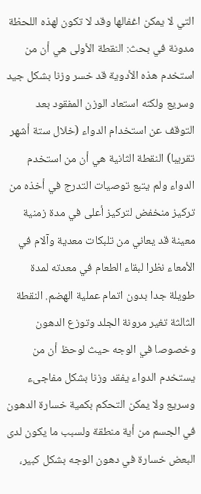التي لا يمكن اغفالها وقد لا تكون لهذه اللحظة مدونة في بحث: النقطة الأولى هي أن من استخدم هذه الأدوية قد خسر وزنا بشكل جيد وسريع ولكنه استعاد الوزن المفقود بعد التوقف عن استخدام الدواء (خلال ستة أشهر تقريبا) النقطة الثانية هي أن من استخدم الدواء ولم يتبع توصيات التدرج في أخذه من تركيز منخفض لتركيز أعلى في مدة زمنية معينة قد يعاني من تلبكات معدية وآلام في الأمعاء نظرا لبقاء الطعام في معدته لمدة طويلة جدا بدون اتمام عملية الهضم. النقطة الثالثة تغير مرونة الجلد وتوزع الدهون وخصوصا في الوجه حيث لوحظ أن من يستخدم الدواء يفقد وزنا بشكل مفاجىء وسريع ولا يمكن التحكم بكمية خسارة الدهون في الجسم من أية منطقة ولسبب ما يكون لدى البعض خسارة في دهون الوجه بشكل كبير،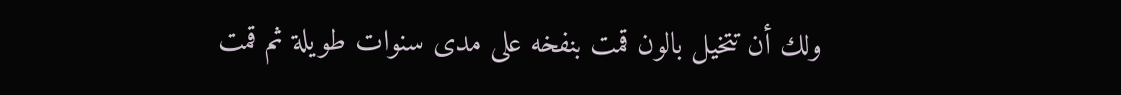ولك أن تتخيل بالون قمت بنفخه على مدى سنوات طويلة ثم قمت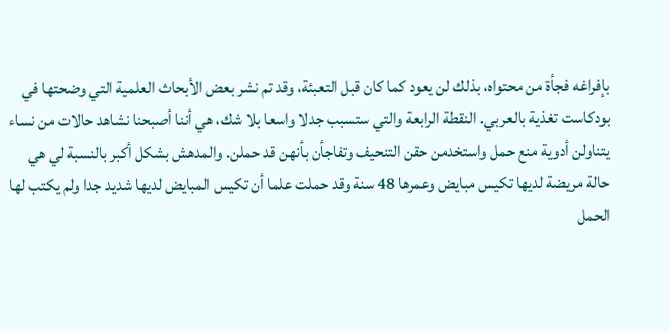بإفراغه فجأة من محتواه، بذلك لن يعود كما كان قبل التعبئة، وقد تم نشر بعض الأبحاث العلمية التي وضحتها في بودكاست تغذية بالعربي. النقطة الرابعة والتي ستسبب جدلا واسعا بلا شك، هي أننا أصبحنا نشاهد حالات من نساء يتناولن أدوية منع حمل واستخدمن حقن التنحيف وتفاجأن بأنهن قد حملن. والمدهش بشكل أكبر بالنسبة لي هي حالة مريضة لديها تكيس مبايض وعمرها 48 سنة وقد حملت علما أن تكيس المبايض لديها شديد جدا ولم يكتب لها الحمل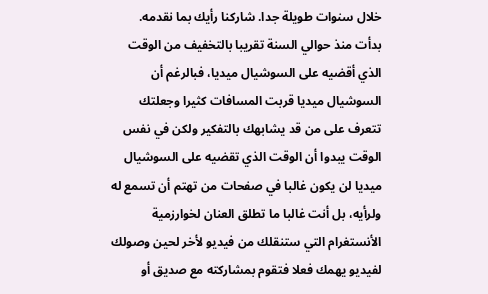خلال سنوات طويلة جدا. شاركنا رأيك بما نقدمه.
بدأت منذ حوالي السنة تقريبا بالتخفيف من الوقت الذي أقضيه على السوشيال ميديا، فبالرغم أن السوشيال ميديا قربت المسافات كثيرا وجعلتك تتعرف على من قد يشابهك بالتفكير ولكن في نفس الوقت يبدوا أن الوقت الذي تقضيه على السوشيال ميديا لن يكون غالبا في صفحات من تهتم أن تسمع له ولرأيه، بل أنت غالبا ما تطلق العنان لخوارزمية الأنستغرام التي ستنقلك من فيديو لأخر لحين وصولك لفيديو يهمك فعلا فتقوم بمشاركته مع صديق أو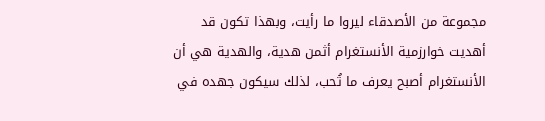مجموعة من الأصدقاء ليروا ما رأيت، وبهذا تكون قد أهديت خوارزمية الأنستغرام أثمن هدية، والهدية هي أن الأنستغرام أصبح يعرف ما تُحب، لذلك سيكون جهده في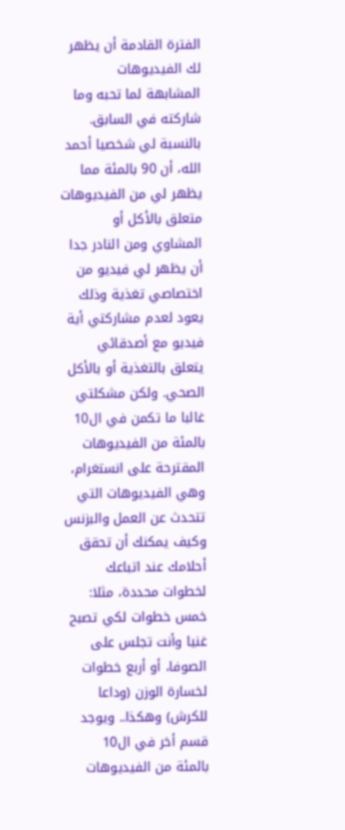الفترة القادمة أن يظهر لك الفيديوهات المشابهة لما تحبه وما شاركته في السابق. بالنسبة لي شخصيا أحمد الله، أن 90 بالمئة مما يظهر لي من الفيديوهات متعلق بالأكل أو المشاوي ومن النادر جدا أن يظهر لي فيديو من اختصاصي تغذية وذلك يعود لعدم مشاركتي أية فيديو مع أصدقائي يتعلق بالتغذية أو بالأكل الصحي. ولكن مشكلتي غالبا ما تكمن في ال10 بالمئة من الفيديوهات المقترحة على انستغرام، وهي الفيديوهات التي تتحدث عن العمل والبزنس وكيف يمكنك أن تحقق أحلامك عند اتباعك لخطوات محددة، مثلا: خمس خطوات لكي تصبح غنيا وأنت تجلس على الصوفا، أو أربع خطوات لخسارة الوزن (وداعا للكرش) وهكذا.. ويوجد قسم أخر في ال10 بالمئة من الفيديوهات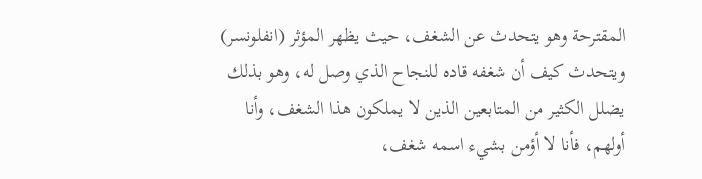المقترحة وهو يتحدث عن الشغف، حيث يظهر المؤثر (انفلونسر) ويتحدث كيف أن شغفه قاده للنجاح الذي وصل له، وهو بذلك يضلل الكثير من المتابعين الذين لا يملكون هذا الشغف، وأنا أولهم، فأنا لا أؤمن بشيء اسمه شغف،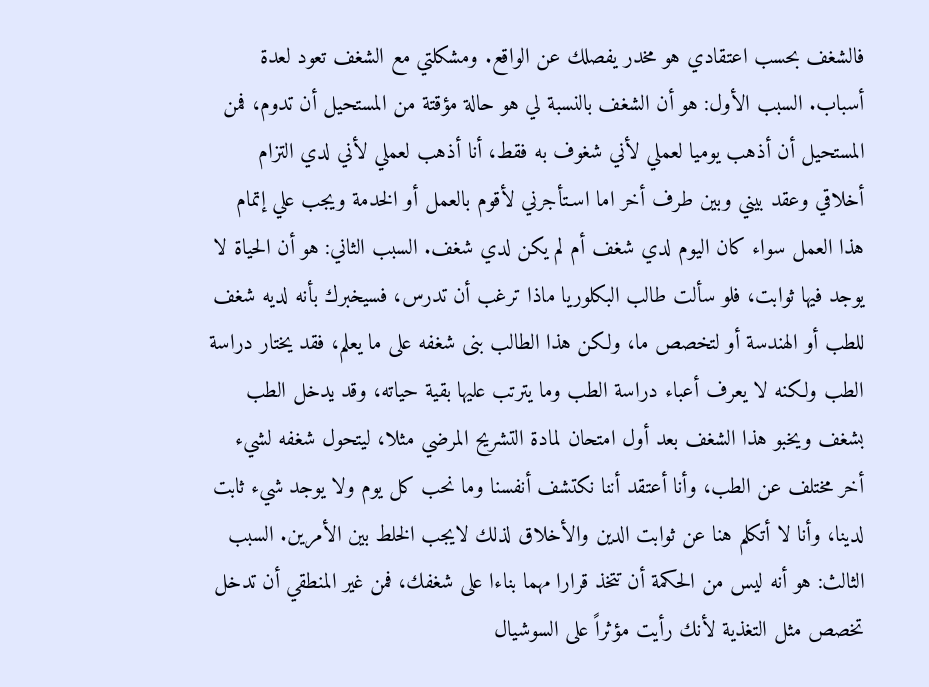فالشغف بحسب اعتقادي هو مخدر يفصلك عن الواقع. ومشكلتي مع الشغف تعود لعدة أسباب. السبب الأول: هو أن الشغف بالنسبة لي هو حالة مؤقتة من المستحيل أن تدوم، فمن المستحيل أن أذهب يوميا لعملي لأني شغوف به فقط، أنا أذهب لعملي لأني لدي التزام أخلاقي وعقد بيني وبين طرف أخر اما اسـتأجرني لأقوم بالعمل أو الخدمة ويجب علي إتمام هذا العمل سواء كان اليوم لدي شغف أم لم يكن لدي شغف. السبب الثاني: هو أن الحياة لا يوجد فيها ثوابت، فلو سألت طالب البكلوريا ماذا ترغب أن تدرس، فسيخبرك بأنه لديه شغف للطب أو الهندسة أو لتخصص ما، ولكن هذا الطالب بنى شغفه على ما يعلم، فقد يختار دراسة الطب ولكنه لا يعرف أعباء دراسة الطب وما يترتب عليها بقية حياته، وقد يدخل الطب بشغف ويخبو هذا الشغف بعد أول امتحان لمادة التشريح المرضي مثلا، ليتحول شغفه لشيء أخر مختلف عن الطب، وأنا أعتقد أننا نكتشف أنفسنا وما نحب كل يوم ولا يوجد شيء ثابت لدينا، وأنا لا أتكلم هنا عن ثوابت الدين والأخلاق لذلك لايجب الخلط بين الأمرين. السبب الثالث: هو أنه ليس من الحكمة أن تتخذ قرارا مهما بناءا على شغفك، فمن غير المنطقي أن تدخل تخصص مثل التغذية لأنك رأيت مؤثراً على السوشيال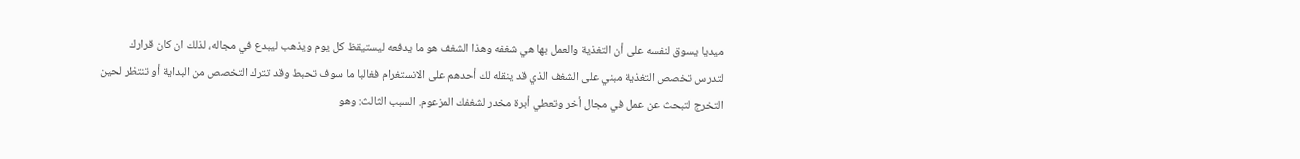ميديا يسوق لنفسه على أن التغذية والعمل بها هي شغفه وهذا الشغف هو ما يدفعه ليستيقظ كل يوم ويذهب ليبدع في مجاله، لذلك ان كان قرارك لتدرس تخصص التغذية مبني على الشغف الذي قد ينقله لك أحدهم على الانستغرام فغالبا ما سوف تحبط وقد تترك التخصص من البداية أو تنتظر لحين التخرج لتبحث عن عمل في مجال أخر وتعطي أبرة مخدر لشغفك المزعوم. السبب الثالث: وهو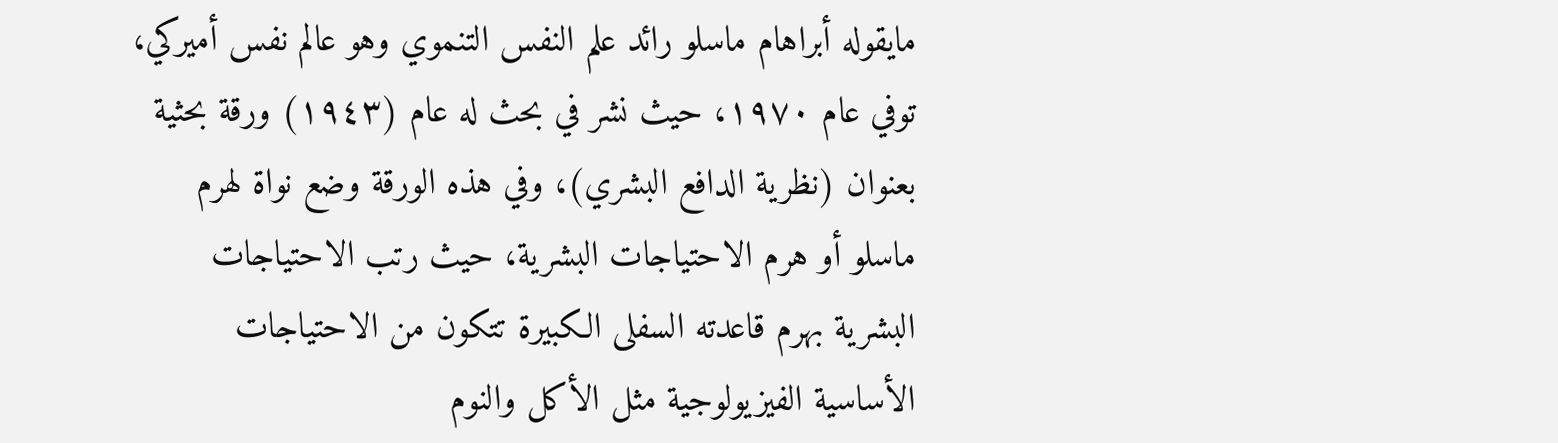مايقوله أبراهام ماسلو رائد علم النفس التنموي وهو عالم نفس أميركي، توفي عام ١٩٧٠، حيث نشر في بحث له عام (١٩٤٣) ورقة بحثية بعنوان (نظرية الدافع البشري)، وفي هذه الورقة وضع نواة لهرم ماسلو أو هرم الاحتياجات البشرية، حيث رتب الاحتياجات البشرية بهرم قاعدته السفلى الكبيرة تتكون من الاحتياجات الأساسية الفيزيولوجية مثل الأكل والنوم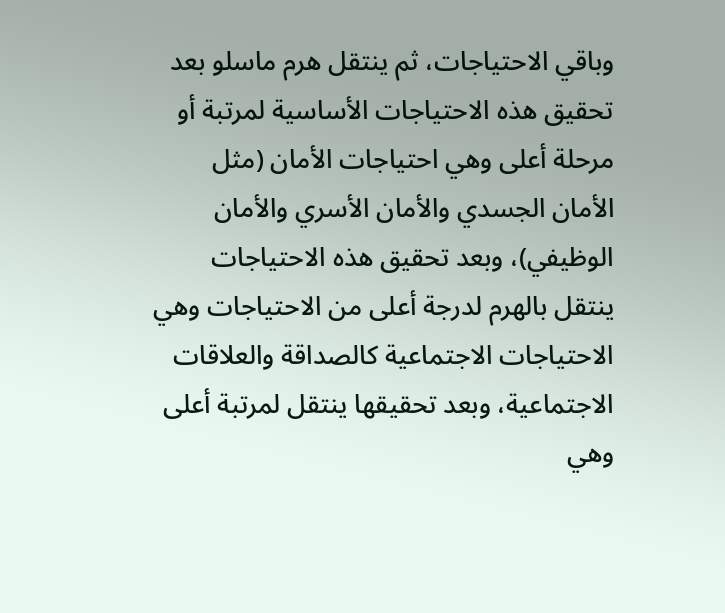وباقي الاحتياجات، ثم ينتقل هرم ماسلو بعد تحقيق هذه الاحتياجات الأساسية لمرتبة أو مرحلة أعلى وهي احتياجات الأمان (مثل الأمان الجسدي والأمان الأسري والأمان الوظيفي)، وبعد تحقيق هذه الاحتياجات ينتقل بالهرم لدرجة أعلى من الاحتياجات وهي الاحتياجات الاجتماعية كالصداقة والعلاقات الاجتماعية، وبعد تحقيقها ينتقل لمرتبة أعلى وهي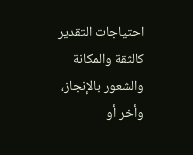احتياجات التقدير كالثقة والمكانة والشعور بالإنجاز، وأخر أو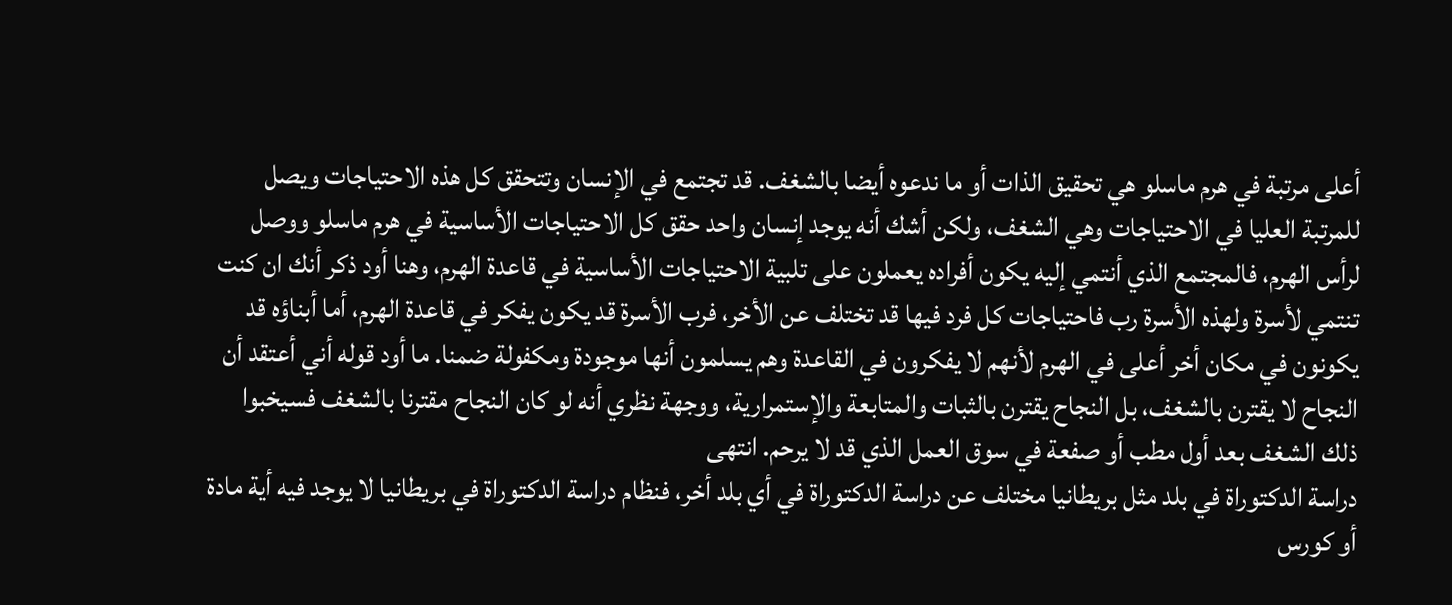أعلى مرتبة في هرم ماسلو هي تحقيق الذات أو ما ندعوه أيضا بالشغف. قد تجتمع في الإنسان وتتحقق كل هذه الاحتياجات ويصل للمرتبة العليا في الاحتياجات وهي الشغف، ولكن أشك أنه يوجد إنسان واحد حقق كل الاحتياجات الأساسية في هرم ماسلو ووصل لرأس الهرم، فالمجتمع الذي أنتمي إليه يكون أفراده يعملون على تلبية الاحتياجات الأساسية في قاعدة الهرم، وهنا أود ذكر أنك ان كنت تنتمي لأسرة ولهذه الأسرة رب فاحتياجات كل فرد فيها قد تختلف عن الأخر، فرب الأسرة قد يكون يفكر في قاعدة الهرم، أما أبناؤه قد يكونون في مكان أخر أعلى في الهرم لأنهم لا يفكرون في القاعدة وهم يسلمون أنها موجودة ومكفولة ضمنا. ما أود قوله أني أعتقد أن النجاح لا يقترن بالشغف، بل النجاح يقترن بالثبات والمتابعة والإستمرارية، ووجهة نظري أنه لو كان النجاح مقترنا بالشغف فسيخبوا ذلك الشغف بعد أول مطب أو صفعة في سوق العمل الذي قد لا يرحم. انتهى
دراسة الدكتوراة في بلد مثل بريطانيا مختلف عن دراسة الدكتوراة في أي بلد أخر، فنظام دراسة الدكتوراة في بريطانيا لا يوجد فيه أية مادة أو كورس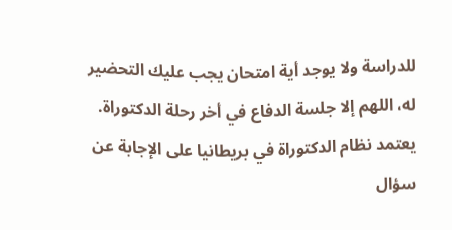للدراسة ولا يوجد أية امتحان يجب عليك التحضير له، اللهم إلا جلسة الدفاع في أخر رحلة الدكتوراة. يعتمد نظام الدكتوراة في بريطانيا على الإجابة عن سؤال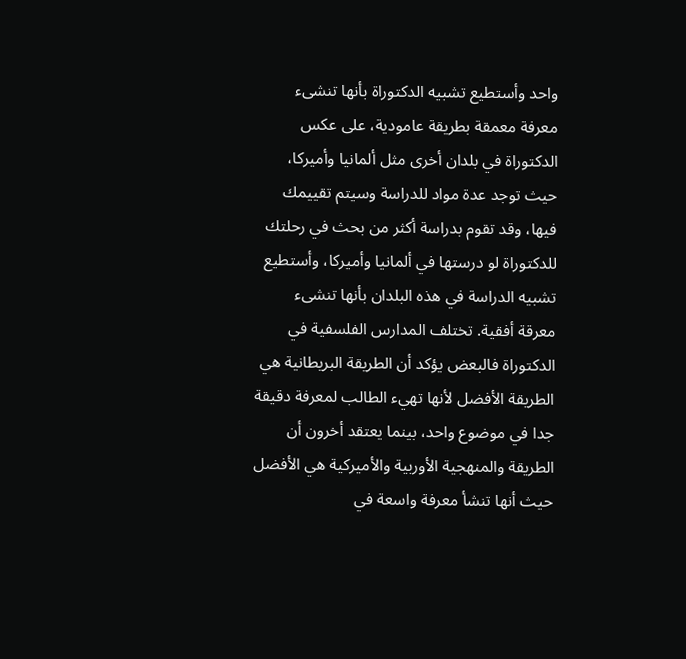واحد وأستطيع تشبيه الدكتوراة بأنها تنشىء معرفة معمقة بطريقة عامودية، على عكس الدكتوراة في بلدان أخرى مثل ألمانيا وأميركا، حيث توجد عدة مواد للدراسة وسيتم تقييمك فيها، وقد تقوم بدراسة أكثر من بحث في رحلتك للدكتوراة لو درستها في ألمانيا وأميركا، وأستطيع تشبيه الدراسة في هذه البلدان بأنها تنشىء معرقة أفقية. تختلف المدارس الفلسفية في الدكتوراة فالبعض يؤكد أن الطريقة البريطانية هي الطريقة الأفضل لأنها تهيء الطالب لمعرفة دقيقة جدا في موضوع واحد، بينما يعتقد أخرون أن الطريقة والمنهجية الأوربية والأميركية هي الأفضل حيث أنها تنشأ معرفة واسعة في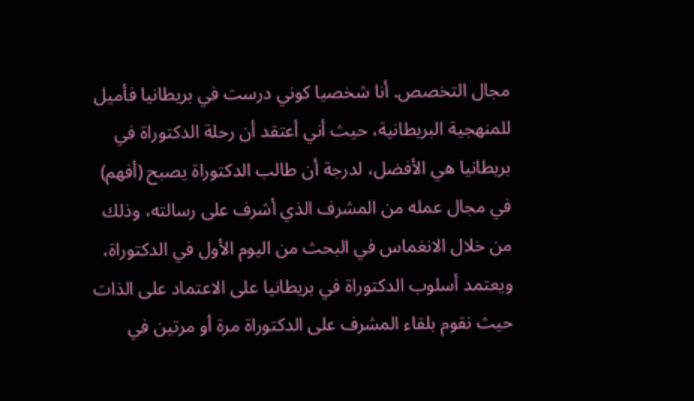مجال التخصص. أنا شخصيا كوني درست في بريطانيا فأميل للمنهجية البريطانية، حيث أني أعتقد أن رحلة الدكتوراة في بريطانيا هي الأفضل، لدرجة أن طالب الدكتوراة يصبح (أفهم) في مجال عمله من المشرف الذي أشرف على رسالته، وذلك من خلال الانغماس في البحث من اليوم الأول في الدكتوراة، ويعتمد أسلوب الدكتوراة في بريطانيا على الاعتماد على الذات حيث نقوم بلقاء المشرف على الدكتوراة مرة أو مرتين في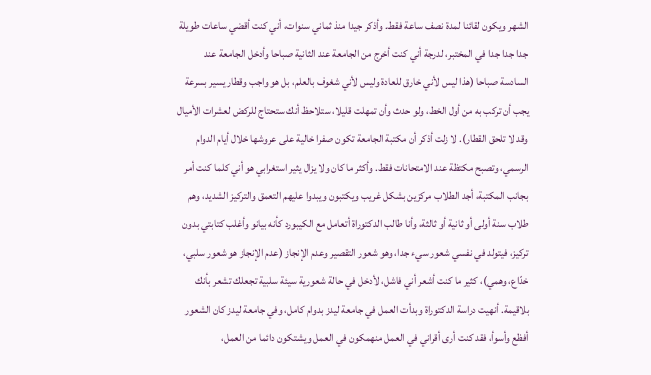الشهر ويكون لقائنا لمدة نصف ساعة فقط. وأذكر جيدا منذ ثماني سنوات، أني كنت أقضي ساعات طويلة جدا جدا جدا في المختبر، لدرجة أني كنت أخرج من الجامعة عند الثانية صباحا وأدخل الجامعة عند السادسة صباحا (هذا ليس لأني خارق للعادة وليس لأني شغوف بالعلم، بل هو واجب وقطار يسير بسرعة يجب أن تركب به من أول الخط، ولو حدث وأن تمهلت قليلا، ستلاحظ أنك ستحتاج للركض لعشرات الأميال وقد لا تلحق القطار). لا زلت أذكر أن مكتبة الجامعة تكون صفرا خالية على عروشها خلال أيام الدوام الرسمي، وتصبح مكتظة عند الامتحانات فقط. وأكثر ما كان ولا يزال يثير استغرابي هو أني كلما كنت أمر بجانب المكتبة، أجد الطلاب مركزين بشكل غريب ويكتبون ويبدوا عليهم التعمق والتركيز الشديد، وهم طلاب سنة أولى أو ثانية أو ثالثة، وأنا طالب الدكتوراة أتعامل مع الكيبورد كأنه بيانو وأغلب كتابتي بدون تركيز، فيتولد في نفسي شعور سيء جدا، وهو شعور التقصير وعدم الإنجاز (عدم الإنجاز هو شعور سلبي، خدّاع، وهمي)، كثير ما كنت أشعر أني فاشل، لأدخل في حالة شعورية سيئة سلبية تجعلك تشعر بأنك بلاقيمة. أنهيت دراسة الدكتوراة وبدأت العمل في جامعة ليدز بدوام كامل، وفي جامعة ليدز كان الشعور أفظع وأسوأ، فقد كنت أرى أقراني في العمل منهمكون في العمل ويشتكون دائما من العمل،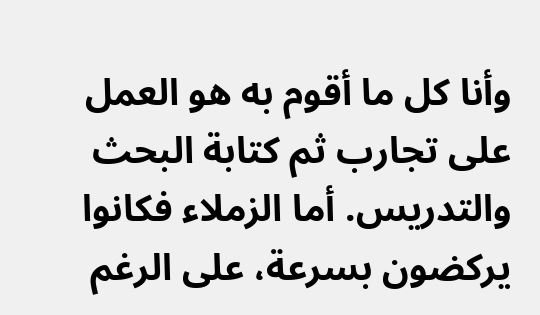وأنا كل ما أقوم به هو العمل على تجارب ثم كتابة البحث والتدريس. أما الزملاء فكانوا يركضون بسرعة، على الرغم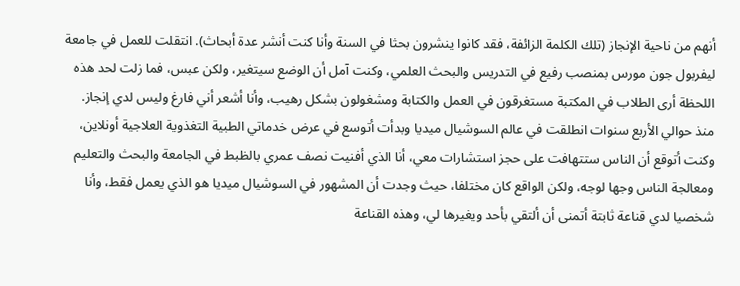أنهم من ناحية الإنجاز (تلك الكلمة الزائفة، فقد كانوا ينشرون بحثا في السنة وأنا كنت أنشر عدة أبحاث). انتقلت للعمل في جامعة ليفربول جون مورس بمنصب رفيع في التدريس والبحث العلمي، وكنت آمل أن الوضع سيتغير، ولكن عبس، فما زلت لحد هذه اللحظة أرى الطلاب في المكتبة مستغرقون في العمل والكتابة ومشغولون بشكل رهيب، وأنا أشعر أني فارغ وليس لدي إنجاز. منذ حوالي الأربع سنوات انطلقت في عالم السوشيال ميديا وبدأت أتوسع في عرض خدماتي الطبية التغذوية العلاجية أونلاين، وكنت أتوقع أن الناس ستتهافت على حجز استشارات معي، أنا الذي أفنيت نصف عمري بالظبط في الجامعة والبحث والتعليم ومعالجة الناس وجها لوجه، ولكن الواقع كان مختلفا، حيث وجدت أن المشهور في السوشيال ميديا هو الذي يعمل فقط، وأنا شخصيا لدي قناعة ثابتة أتمنى أن ألتقي بأحد ويغيرها لي، وهذه القناعة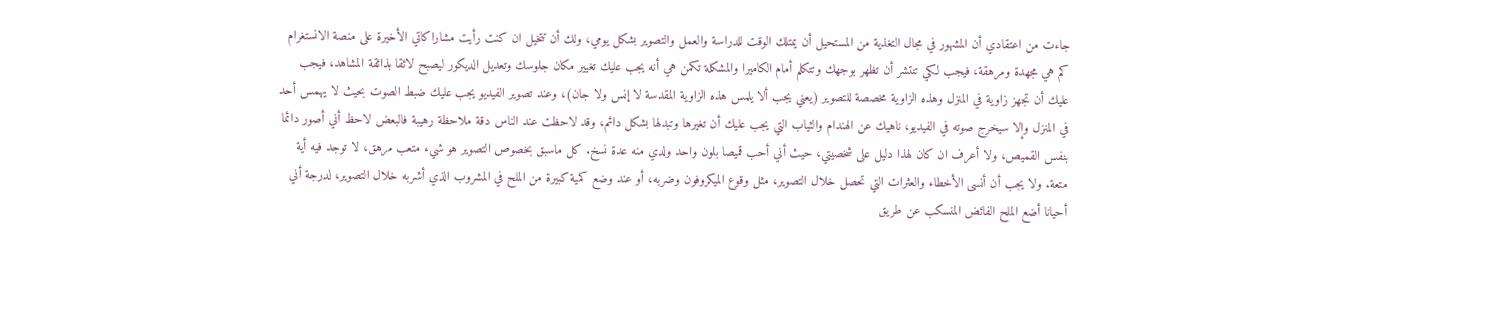جاءت من اعتقادي أن المشهور في مجال التغذية من المستحيل أن يمتلك الوقت للدراسة والعمل والتصوير بشكل يومي، ولك أن تتخيل ان كنت رأيت مشاراكاتي الأخيرة على منصة الانستغرام كم هي مجهدة ومرهقة، فيجب لكي تنتشر أن تظهر بوجهك وتتكلم أمام الكاميرا والمشكلة تكمن هي أنه يجب عليك تغيير مكان جلوسك وتعديل الديكور ليصبح لائقا بذائقة المشاهد، فيجب عليك أن تجهز زاوية في المنزل وهذه الزاوية مخصصة للتصوير (يعني يجب ألا يلمس هذه الزاوية المقدسة لا إنس ولا جان)، وعند تصوير الفيديو يجب عليك ضبط الصوت بحيث لا يهمس أحد في المنزل وإلا سيخرج صوته في الفيديو، ناهيك عن الهندام والثياب التي يجب عليك أن تغيرها وتبدلها بشكل دائم، وقد لاحظت عند الناس دقة ملاحظة رهيبة فالبعض لاحظ أني أصور دائما بنفس القميص، ولا أعرف ان كان لهذا دليل على شخصيتي، حيث أني أحب قميصا بلون واحد ولدي منه عدة نسخ. كل ماسبق بخصوص التصوير هو شيء متعب مرهق، لا توجد فيه أية متعة. ولا يجب أن أنسى الأخطاء والعثرات التي تحصل خلال التصوير، مثل وقوع الميكروفون وضربه، أو عند وضع كمية كبيرة من الملح في المشروب الذي أشربه خلال التصوير، لدرجة أني أحيانا أضع الملح الفائض المنسكب عن طريق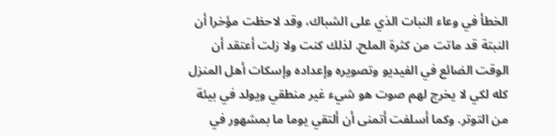الخطأ في وعاء النبات الذي على الشباك، وقد لاحظت مؤخرا أن النبتة قد ماتت من كثرة الملح. لذلك كنت ولا زلت أعتقد أن الوقت الضائع في الفيديو وتصويره وإعداده وإسكات أهل المنزل كله لكي لا يخرج لهم صوت هو شيء غير منطقي ويولد في بيئة من التوتر. وكما أسلفت أتمنى أن ألتقي يوما ما بمشهور في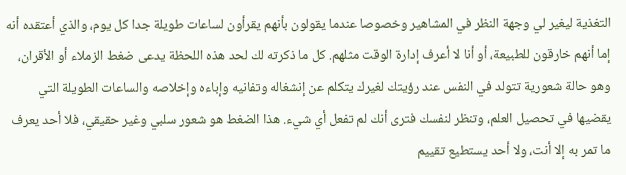التغذية ليغير لي وجهة النظر في المشاهير وخصوصا عندما يقولون بأنهم يقرأون لساعات طويلة جدا كل يوم، والذي أعتقده أنه إما أنهم خارقون للطبيعة، أو أنا لا أعرف إدارة الوقت مثلهم. كل ما ذكرته لك لحد هذه اللحظة يدعى ضغط الزملاء أو الأقران، وهو حالة شعورية تتولد في النفس عند رؤيتك لغيرك يتكلم عن إنشغاله وتفانيه وإباءه وإخلاصه والساعات الطويلة التي يقضيها في تحصيل العلم، وتنظر لنفسك فترى أنك لم تفعل أي شيء. هذا الضغط هو شعور سلبي وغير حقيقي، فلا أحد يعرف ما تمر به إلا أنت، ولا أحد يستطيع تقييم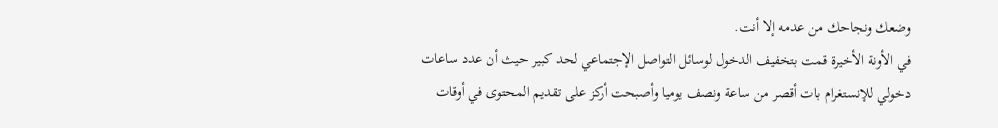وضعك ونجاحك من عدمه إلا أنت.
في الأونة الأخيرة قمت بتخفيف الدخول لوسائل التواصل الإجتماعي لحد كبير حيث أن عدد ساعات دخولي للإنستغرام بات أقصر من ساعة ونصف يوميا وأصبحت أركز على تقديم المحتوى في أوقات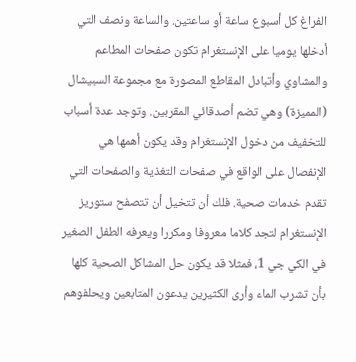الفراغ كل أسبوع ساعة أو ساعتين. والساعة ونصف التي أدخلها يوميا على الإنستغرام تكون صفحات المطاعم والمشاوي وأتبادل المقاطع المصورة مع مجموعة السبيشال (المميزة) وهي تضم أصدقائي المقربين. وتوجد عدة أسباب للتخفيف من دخول الإنستغرام وقد يكون أهمها هي الإنفصال على الواقع في صفحات التغذية والصفحات التي تقدم خدمات صحية. فلك أن تتخيل أن تتصفح ستوريز الإنستغرام لتجد كلاما معروفا ومكررا ويعرفه الطفل الصغير في الكي جي 1، فمثلا قد يكون حل المشاكل الصحية كلها بأن تشرب الماء وأرى الكثيرين يدعون المتابعين ويحلفوهم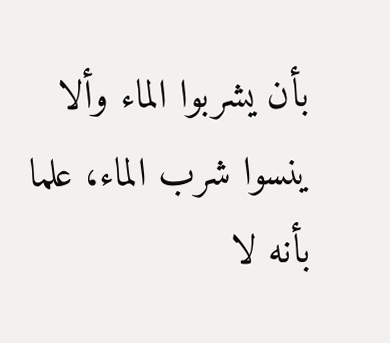بأن يشربوا الماء وألا ينسوا شرب الماء، علما بأنه لا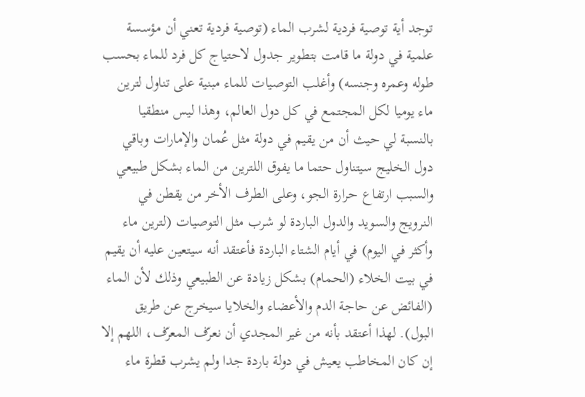توجد أية توصية فردية لشرب الماء (توصية فردية تعني أن مؤسسة علمية في دولة ما قامت بتطوير جدول لاحتياج كل فرد للماء بحسب طوله وعمره وجنسه) وأغلب التوصيات للماء مبنية على تناول لترين ماء يوميا لكل المجتمع في كل دول العالم، وهذا ليس منطقيا بالنسبة لي حيث أن من يقيم في دولة مثل عُمان والإمارات وباقي دول الخليج سيتناول حتما ما يفوق اللترين من الماء بشكل طبيعي والسبب ارتفاع حرارة الجو، وعلى الطرف الأخر من يقطن في النرويج والسويد والدول الباردة لو شرب مثل التوصيات (لترين ماء وأكثر في اليوم) في أيام الشتاء الباردة فأعتقد أنه سيتعين عليه أن يقيم في بيت الخلاء (الحمام) بشكل زيادة عن الطبيعي وذلك لأن الماء (الفائض عن حاجة الدم والأعضاء والخلايا سيخرج عن طريق البول). لهذا أعتقد بأنه من غير المجدي أن نعرّف المعرّف، اللهم إلا إن كان المخاطب يعيش في دولة باردة جدا ولم يشرب قطرة ماء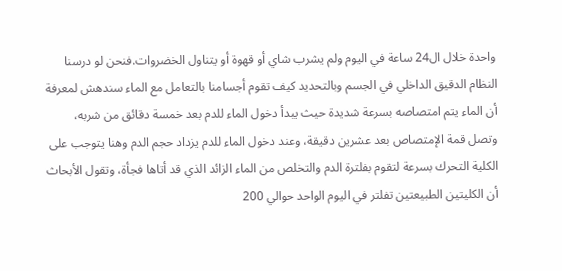واحدة خلال ال24 ساعة في اليوم ولم يشرب شاي أو قهوة أو يتناول الخضروات.فنحن لو درسنا النظام الدقيق الداخلي في الجسم وبالتحديد كيف تقوم أجسامنا بالتعامل مع الماء سندهش لمعرفة أن الماء يتم امتصاصه بسرعة شديدة حيث يبدأ دخول الماء للدم بعد خمسة دقائق من شربه، وتصل قمة الإمتصاص بعد عشرين دقيقة، وعند دخول الماء للدم يزداد حجم الدم وهنا يتوجب على الكلية التحرك بسرعة لتقوم بفلترة الدم والتخلص من الماء الزائد الذي قد أتاها فجأة، وتقول الأبحاث أن الكليتين الطبيعتين تفلتر في اليوم الواحد حوالي 200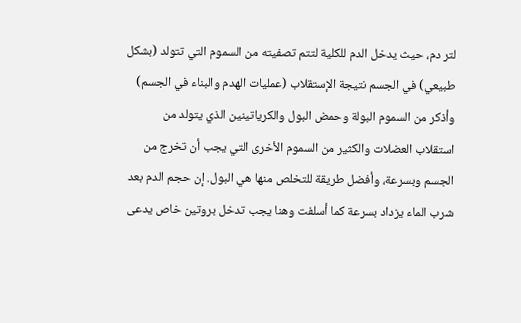لتر دم، حيث يدخل الدم للكلية لتتم تصفيته من السموم التي تتولد (بشكل طبيعي) في الجسم نتيجة الإستقلاب (عمليات الهدم والبناء في الجسم) وأذكر من السموم البولة وحمض البول والكرياتينين الذي يتولد من استقلاب العضلات والكثير من السموم الأخرى التي يجب أن تخرج من الجسم وبسرعة، وأفضل طريقة للتخلص منها هي البول. إن حجم الدم بعد شرب الماء يزداد بسرعة كما أسلفت وهنا يجب تدخل بروتين خاص يدعى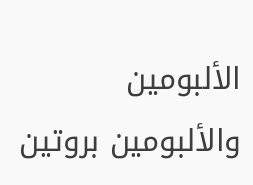الألبومين والألبومين بروتين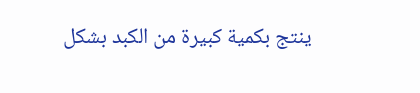ينتج بكمية كبيرة من الكبد بشكل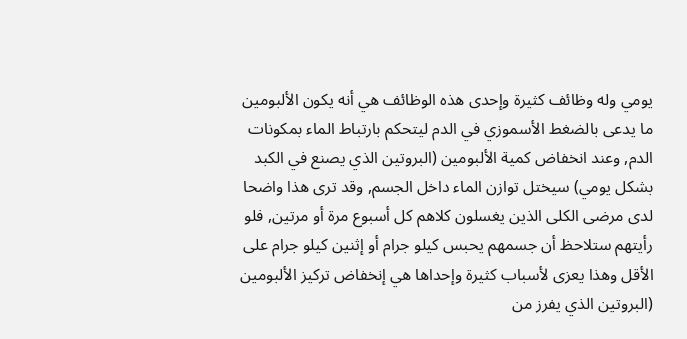يومي وله وظائف كثيرة وإحدى هذه الوظائف هي أنه يكون الألبومين ما يدعى بالضغط الأسموزي في الدم ليتحكم بارتباط الماء بمكونات الدم, وعند انخفاض كمية الألبومين (البروتين الذي يصنع في الكبد بشكل يومي) سيختل توازن الماء داخل الجسم, وقد ترى هذا واضحا لدى مرضى الكلى الذين يغسلون كلاهم كل أسبوع مرة أو مرتين, فلو رأيتهم ستلاحظ أن جسمهم يحبس كيلو جرام أو إثنين كيلو جرام على الأقل وهذا يعزى لأسباب كثيرة وإحداها هي إنخفاض تركيز الألبومين (البروتين الذي يفرز من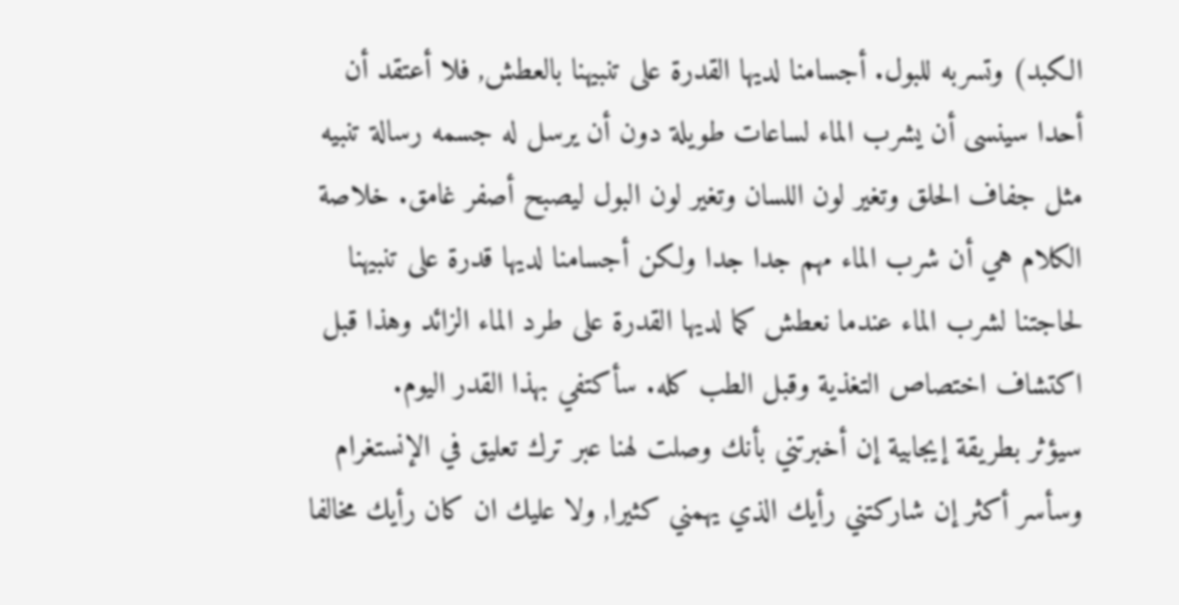الكبد) وتسربه للبول. أجسامنا لديها القدرة على تنبيهنا بالعطش, فلا أعتقد أن أحدا سينسى أن يشرب الماء لساعات طويلة دون أن يرسل له جسمه رسالة تنبيه مثل جفاف الحلق وتغير لون اللسان وتغير لون البول ليصبح أصفر غامق. خلاصة الكلام هي أن شرب الماء مهم جدا جدا ولكن أجسامنا لديها قدرة على تنبيهنا لحاجتنا لشرب الماء عندما نعطش كما لديها القدرة على طرد الماء الزائد وهذا قبل اكتشاف اختصاص التغذية وقبل الطب كله. سأكتفي بهذا القدر اليوم.
سيؤثر بطريقة إيجابية إن أخبرتني بأنك وصلت لهنا عبر ترك تعليق في الإنستغرام وسأسر أكثر إن شاركتني رأيك الذي يهمني كثيرا, ولا عليك ان كان رأيك مخالفا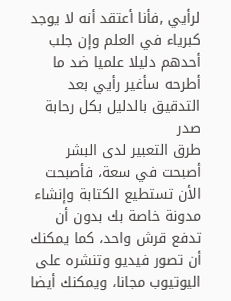لرأيي ,فأنا أعتقد أنه لا يوجد كبرياء في العلم وإن جلب أحدهم دليلا علميا ضد ما أطرحه سأغير رأيي بعد التدقيق بالدليل بكل رحابة صدر
طرق التعبير لدى البشر أصبحت في سعة، فأصبحت الأن تستطيع الكتابة وإنشاء مدونة خاصة بك بدون أن تدفع قرش واحد، كما يمكنك أن تصور فيديو وتنشره على اليوتيوب مجانا، ويمكنك أيضا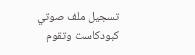تسجيل ملف صوتي كبودكاست وتقوم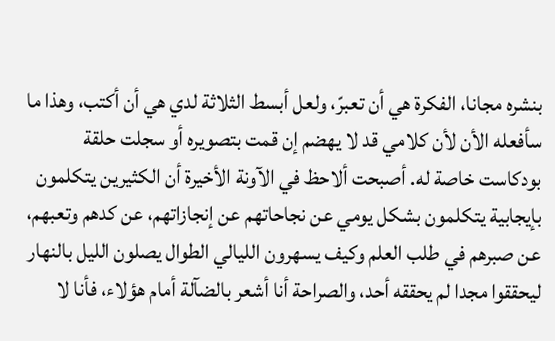بنشره مجانا، الفكرة هي أن تعبرّ، ولعل أبسط الثلاثة لدي هي أن أكتب، وهذا ما سأفعله الأن لأن كلامي قد لا يهضم إن قمت بتصويره أو سجلت حلقة بودكاست خاصة له. أصبحت ألاحظ في الآونة الأخيرة أن الكثيرين يتكلمون بإيجابية يتكلمون بشكل يومي عن نجاحاتهم عن إنجازاتهم، عن كدهم وتعبهم، عن صبرهم في طلب العلم وكيف يسهرون الليالي الطوال يصلون الليل بالنهار ليحققوا مجدا لم يحققه أحد، والصراحة أنا أشعر بالضآلة أمام هؤلاء، فأنا لا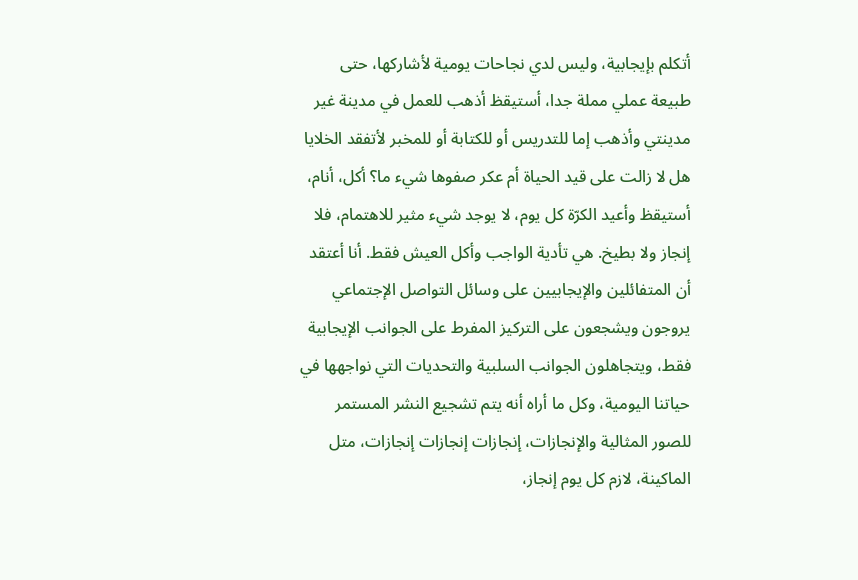أتكلم بإيجابية، وليس لدي نجاحات يومية لأشاركها، حتى طبيعة عملي مملة جدا، أستيقظ أذهب للعمل في مدينة غير مدينتي وأذهب إما للتدريس أو للكتابة أو للمخبر لأتفقد الخلايا هل لا زالت على قيد الحياة أم عكر صفوها شيء ما؟ أكل، أنام، أستيقظ وأعيد الكرّة كل يوم، لا يوجد شيء مثير للاهتمام، فلا إنجاز ولا بطيخ. هي تأدية الواجب وأكل العيش فقط. أنا أعتقد أن المتفائلين والإيجابيين على وسائل التواصل الإجتماعي يروجون ويشجعون على التركيز المفرط على الجوانب الإيجابية فقط، ويتجاهلون الجوانب السلبية والتحديات التي نواجهها في حياتنا اليومية، وكل ما أراه أنه يتم تشجيع النشر المستمر للصور المثالية والإنجازات، إنجازات إنجازات إنجازات، متل الماكينة، لازم كل يوم إنجاز،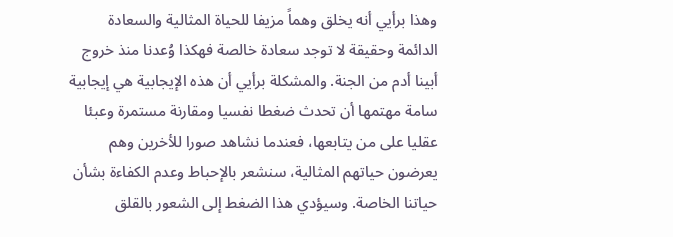وهذا برأيي أنه يخلق وهماً مزيفا للحياة المثالية والسعادة الدائمة وحقيقة لا توجد سعادة خالصة فهكذا وُعدنا منذ خروج أبينا أدم من الجنة. والمشكلة برأيي أن هذه الإيجابية هي إيجابية سامة مهتمها أن تحدث ضغطا نفسيا ومقارنة مستمرة وعبئا عقليا على من يتابعها، فعندما نشاهد صورا للأخرين وهم يعرضون حياتهم المثالية، سنشعر بالإحباط وعدم الكفاءة بشأن حياتنا الخاصة. وسيؤدي هذا الضغط إلى الشعور بالقلق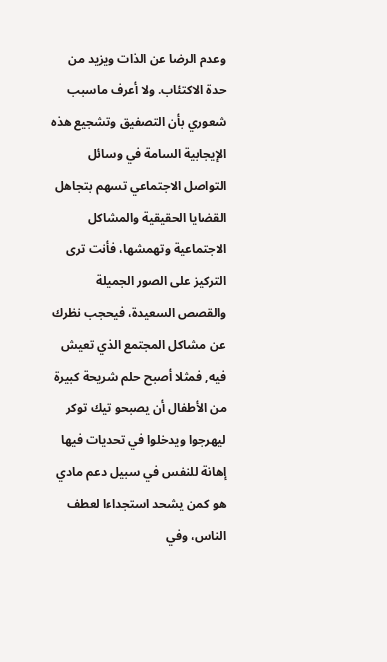وعدم الرضا عن الذات ويزيد من حدة الاكتئاب. ولا أعرف ماسبب شعوري بأن التصفيق وتشجيع هذه الإيجابية السامة في وسائل التواصل الاجتماعي تسهم بتجاهل القضايا الحقيقية والمشاكل الاجتماعية وتهمشها، فأنت ترى التركيز على الصور الجميلة والقصص السعيدة، فيحجب نظرك عن مشاكل المجتمع الذي تعيش فيه, فمثلا أصبح حلم شريحة كبيرة من الأطفال أن يصبحو تيك توكر ليهرجوا ويدخلوا في تحديات فيها إهانة للنفس في سبيل دعم مادي هو كمن يشحد استجداءا لعطف الناس، وفي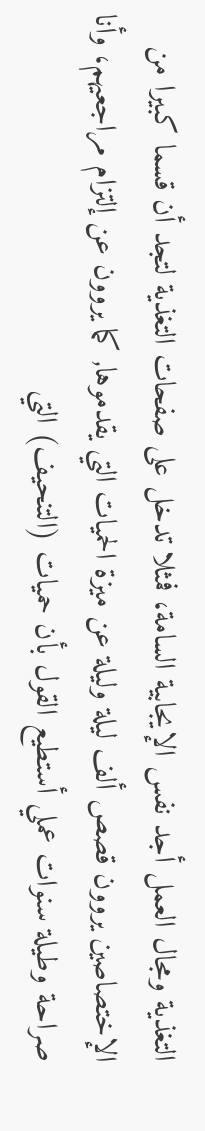التغذية ومجال العمل أجد نفس الإيجابية السامة، فمثلا تدخل على صفحات التغذية لتجد أن قسما كبيرا من الإختصاصين يروون قصص ألف ليلة وليلة عن ميزة الحميات التي يقدموها, كما يروون عن إلتزام مراجعيهم، وأنا صراحة وطيلة سنوات عملي أستطيع القول بأن حميات (التنحيف) التي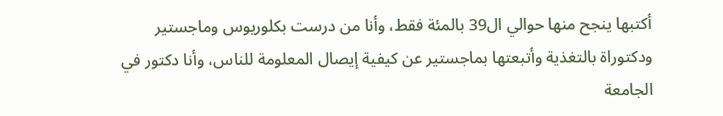أكتبها ينجح منها حوالي ال39 بالمئة فقط، وأنا من درست بكلوريوس وماجستير ودكتوراة بالتغذية وأتبعتها بماجستير عن كيفية إيصال المعلومة للناس، وأنا دكتور في الجامعة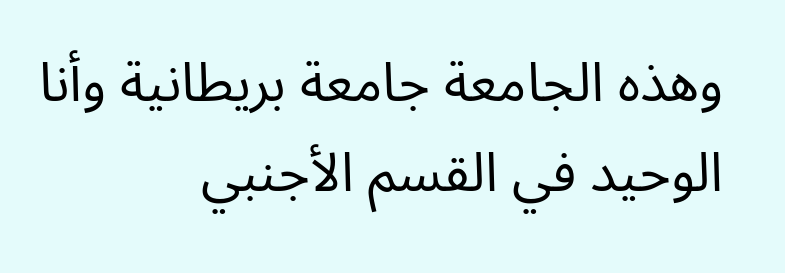وهذه الجامعة جامعة بريطانية وأنا الوحيد في القسم الأجنبي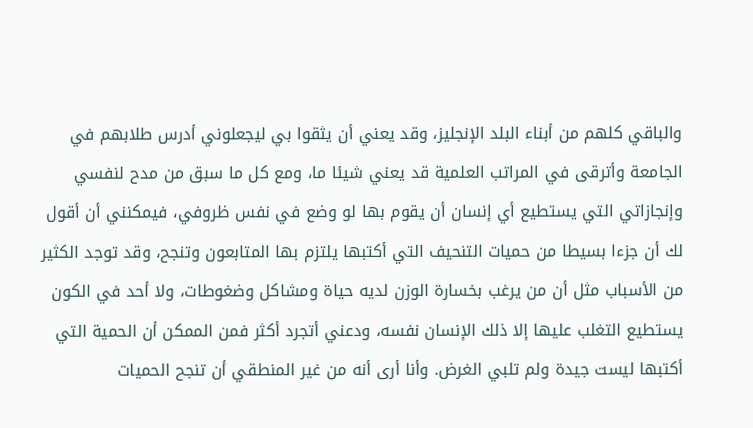والباقي كلهم من أبناء البلد الإنجليز، وقد يعني أن يثقوا بي ليجعلوني أدرس طلابهم في الجامعة وأترقى في المراتب العلمية قد يعني شيئا ما، ومع كل ما سبق من مدح لنفسي وإنجازاتي التي يستطيع أي إنسان أن يقوم بها لو وضع في نفس ظروفي، فيمكنني أن أقول لك أن جزءا بسيطا من حميات التنحيف التي أكتبها يلتزم بها المتابعون وتنجح، وقد توجد الكثير من الأسباب مثل أن من يرغب بخسارة الوزن لديه حياة ومشاكل وضغوطات، ولا أحد في الكون يستطيع التغلب عليها إلا ذلك الإنسان نفسه، ودعني أتجرد أكثر فمن الممكن أن الحمية التي أكتبها ليست جيدة ولم تلبي الغرض. وأنا أرى أنه من غير المنطقي أن تنجح الحميات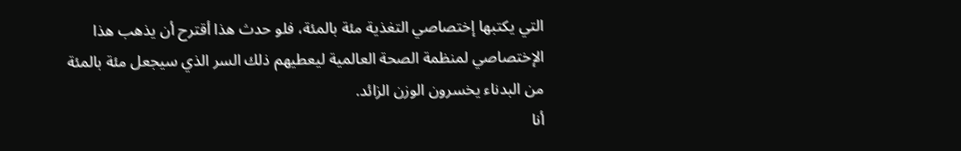التي يكتبها إختصاصي التغذية مئة بالمئة، فلو حدث هذا أقترح أن يذهب هذا الإختصاصي لمنظمة الصحة العالمية ليعطيهم ذلك السر الذي سيجعل مئة بالمئة من البدناء يخسرون الوزن الزائد.
أنا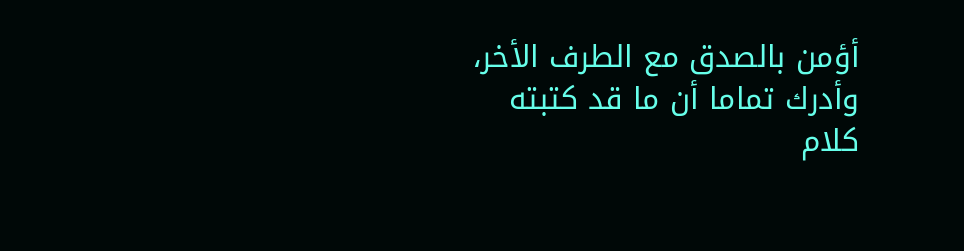أؤمن بالصدق مع الطرف الأخر، وأدرك تماما أن ما قد كتبته كلام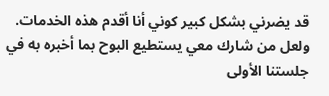قد يضرني بشكل كبير كوني أنا أقدم هذه الخدمات. ولعل من شارك معي يستطيع البوح بما أخبره به في جلستنا الأولى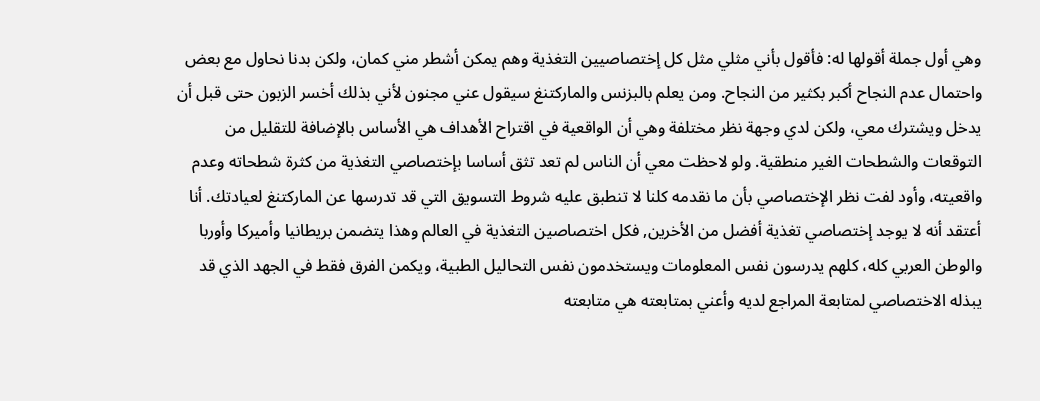وهي أول جملة أقولها له: فأقول بأني مثلي مثل كل إختصاصيين التغذية وهم يمكن أشطر مني كمان، ولكن بدنا نحاول مع بعض واحتمال عدم النجاح أكبر بكثير من النجاح. ومن يعلم بالبزنس والماركتنغ سيقول عني مجنون لأني بذلك أخسر الزبون حتى قبل أن يدخل ويشترك معي، ولكن لدي وجهة نظر مختلفة وهي أن الواقعية في اقتراح الأهداف هي الأساس بالإضافة للتقليل من التوقعات والشطحات الغير منطقية. ولو لاحظت معي أن الناس لم تعد تثق أساسا بإختصاصي التغذية من كثرة شطحاته وعدم واقعيته، وأود لفت نظر الإختصاصي بأن ما نقدمه كلنا لا تنطبق عليه شروط التسويق التي قد تدرسها عن الماركتنغ لعيادتك. أنا أعتقد أنه لا يوجد إختصاصي تغذية أفضل من الأخرين, فكل اختصاصين التغذية في العالم وهذا يتضمن بريطانيا وأميركا وأوربا والوطن العربي كله، كلهم يدرسون نفس المعلومات ويستخدمون نفس التحاليل الطبية، ويكمن الفرق فقط في الجهد الذي قد يبذله الاختصاصي لمتابعة المراجع لديه وأعني بمتابعته هي متابعته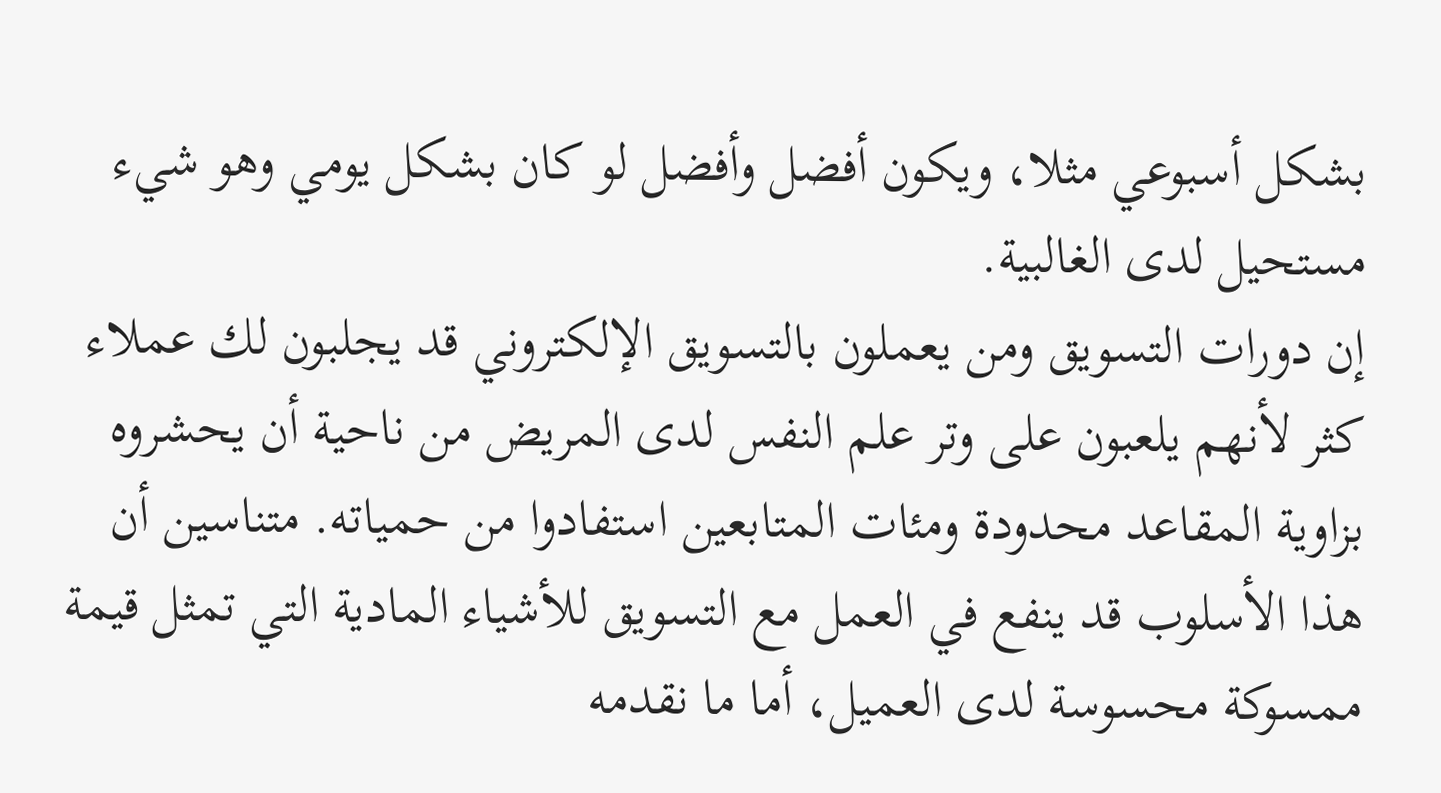بشكل أسبوعي مثلا، ويكون أفضل وأفضل لو كان بشكل يومي وهو شيء مستحيل لدى الغالبية.
إن دورات التسويق ومن يعملون بالتسويق الإلكتروني قد يجلبون لك عملاء كثر لأنهم يلعبون على وتر علم النفس لدى المريض من ناحية أن يحشروه بزاوية المقاعد محدودة ومئات المتابعين استفادوا من حمياته. متناسين أن هذا الأسلوب قد ينفع في العمل مع التسويق للأشياء المادية التي تمثل قيمة ممسوكة محسوسة لدى العميل، أما ما نقدمه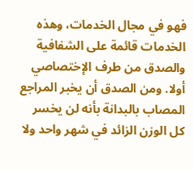فهو في مجال الخدمات، وهذه الخدمات قائمة على الشفافية والصدق من طرف الإختصاصي أولا. ومن الصدق أن يخبر المراجع المصاب بالبدانة بأنه لن يخسر كل الوزن الزائد في شهر واحد ولا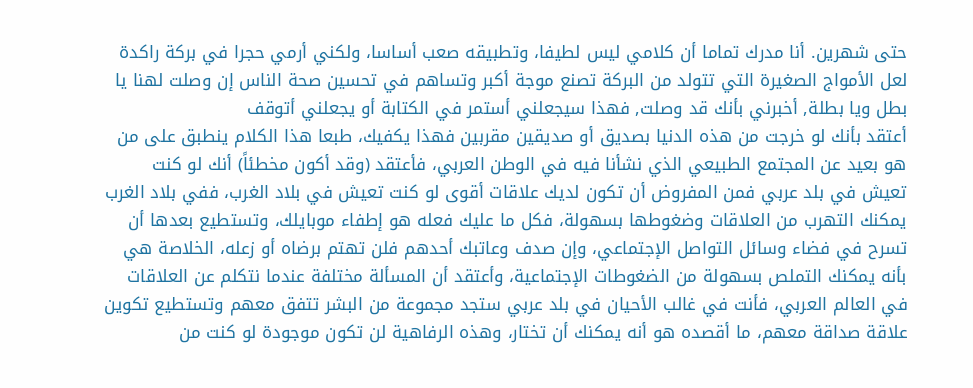حتى شهرين. أنا مدرك تماما أن كلامي ليس لطيفا، وتطبيقه صعب أساسا، ولكني أرمي حجرا في بركة راكدة لعل الأمواج الصغيرة التي تتولد من البركة تصنع موجة أكبر وتساهم في تحسين صحة الناس إن وصلت لهنا يا بطل ويا بطلة, أخبرني بأنك قد وصلت, فهذا سيجعلني أستمر في الكتابة أو يجعلني أتوقف
أعتقد بأنك لو خرجت من هذه الدنيا بصديق أو صديقين مقربين فهذا يكفيك، طبعا هذا الكلام ينطبق على من هو بعيد عن المجتمع الطبيعي الذي نشأنا فيه في الوطن العربي، فأعتقد (وقد أكون مخطئاً) أنك لو كنت تعيش في بلد عربي فمن المفروض أن تكون لديك علاقات أقوى لو كنت تعيش في بلاد الغرب، ففي بلاد الغرب يمكنك التهرب من العلاقات وضغوطها بسهولة، فكل ما عليك فعله هو إطفاء موبايلك، وتستطيع بعدها أن تسرح في فضاء وسائل التواصل الإجتماعي، وإن صدف وعاتبك أحدهم فلن تهتم برضاه أو زعله، الخلاصة هي بأنه يمكنك التملص بسهولة من الضغوطات الإجتماعية، وأعتقد أن المسألة مختلفة عندما نتكلم عن العلاقات في العالم العربي، فأنت في غالب الأحيان في بلد عربي ستجد مجموعة من البشر تتفق معهم وتستطيع تكوين علاقة صداقة معهم، ما أقصده هو أنه يمكنك أن تختار، وهذه الرفاهية لن تكون موجودة لو كنت من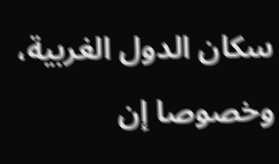سكان الدول الغربية، وخصوصا إن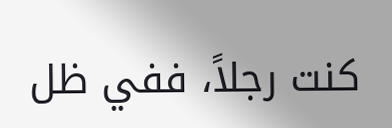كنت رجلاً، ففي ظل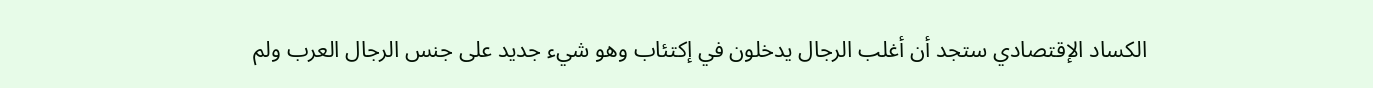الكساد الإقتصادي ستجد أن أغلب الرجال يدخلون في إكتئاب وهو شيء جديد على جنس الرجال العرب ولم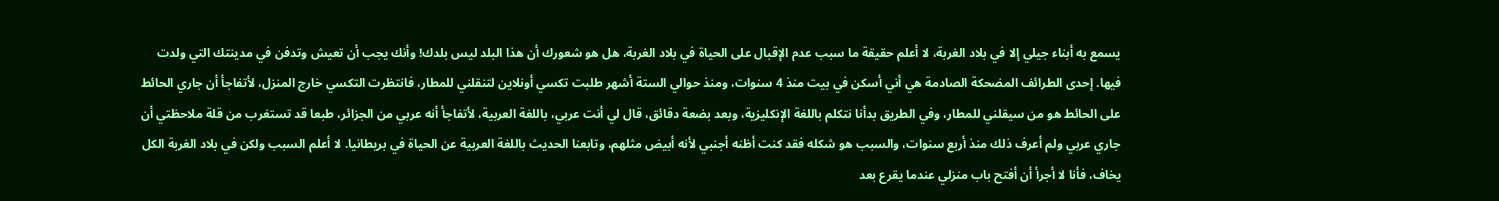يسمع به أبناء جيلي إلا في بلاد الغربة، لا أعلم حقيقة ما سبب عدم الإقبال على الحياة في بلاد الغربة، هل هو شعورك أن هذا البلد ليس بلدك! وأنك يجب أن تعيش وتدفن في مدينتك التي ولدت فيها. إحدى الطرائف المضحكة الصادمة هي أني أسكن في بيت منذ 4 سنوات، ومنذ حوالي الستة أشهر طلبت تكسي أونلاين لتنقلني للمطار، فانتظرت التكسي خارج المنزل، لأتفاجأ أن جاري الحائط على الحائط هو من سيقلني للمطار، وفي الطريق بدأنا نتكلم باللغة الإنكليزية، وبعد بضعة دقائق، قال لي أنت عربي، باللغة العربية، لأتفاجأ أنه عربي من الجزائر، طبعا قد تستغرب من قلة ملاحظتي أن جاري عربي ولم أعرف ذلك منذ أربع سنوات، والسبب هو شكله فقد كنت أظنه أجنبي لأنه أبيض مثلهم، وتابعنا الحديث باللغة العربية عن الحياة في بريطانيا. لا أعلم السبب ولكن في بلاد الغربة الكل يخاف، فأنا لا أجرأ أن أفتح باب منزلي عندما يقرع بعد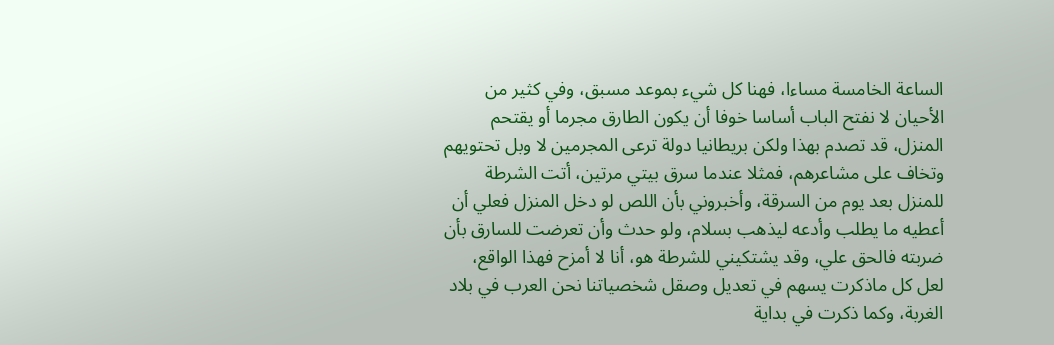الساعة الخامسة مساءا، فهنا كل شيء بموعد مسبق، وفي كثير من الأحيان لا نفتح الباب أساسا خوفا أن يكون الطارق مجرما أو يقتحم المنزل، قد تصدم بهذا ولكن بريطانيا دولة ترعى المجرمين لا وبل تحتويهم وتخاف على مشاعرهم، فمثلا عندما سرق بيتي مرتين، أتت الشرطة للمنزل بعد يوم من السرقة، وأخبروني بأن اللص لو دخل المنزل فعلي أن أعطيه ما يطلب وأدعه ليذهب بسلام، ولو حدث وأن تعرضت للسارق بأن ضربته فالحق علي، وقد يشتكيني للشرطة هو، أنا لا أمزح فهذا الواقع، لعل كل ماذكرت يسهم في تعديل وصقل شخصياتنا نحن العرب في بلاد الغربة، وكما ذكرت في بداية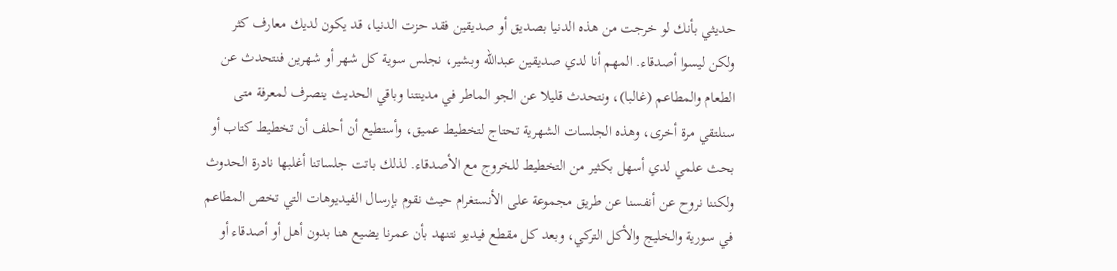حديثي بأنك لو خرجت من هذه الدنيا بصديق أو صديقين فقد حزت الدنيا، قد يكون لديك معارف كثر ولكن ليسوا أصدقاء. المهم أنا لدي صديقين عبدالله وبشير، نجلس سوية كل شهر أو شهرين فنتحدث عن الطعام والمطاعم (غالبا)، ونتحدث قليلا عن الجو الماطر في مدينتنا وباقي الحديث ينصرف لمعرفة متى سنلتقي مرة أخرى، وهذه الجلسات الشهرية تحتاج لتخطيط عميق، وأستطيع أن أحلف أن تخطيط كتاب أو بحث علمي لدي أسهل بكثير من التخطيط للخروج مع الأصدقاء. لذلك باتت جلساتنا أغلبها نادرة الحدوث ولكننا نروح عن أنفسنا عن طريق مجموعة على الأنستغرام حيث نقوم بإرسال الفيديوهات التي تخص المطاعم في سورية والخليج والأكل التركي، وبعد كل مقطع فيديو نتنهد بأن عمرنا يضيع هنا بدون أهل أو أصدقاء أو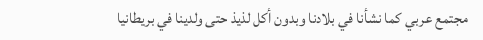مجتمع عربي كما نشأنا في بلادنا وبدون أكل لذيذ حتى ولدينا في بريطانيا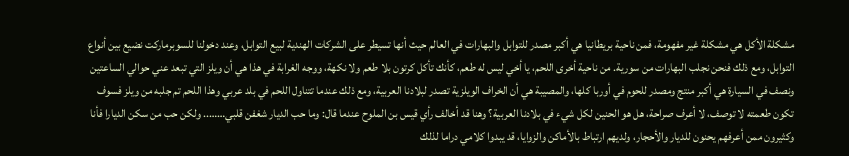مشكلة الأكل هي مشكلة غير مفهومة، فمن ناحية بريطانيا هي أكبر مصدر للتوابل والبهارات في العالم حيث أنها تسيطر على الشركات الهندية لبيع التوابل، وعند دخولنا للسوبرماركت نضيع بين أنواع التوابل، ومع ذلك فنحن نجلب البهارات من سورية. من ناحية أخرى اللحم، يا أخي ليس له طعم، كأنك تأكل كرتون بلا طعم ولا نكهة، ووجه الغرابة في هذا هي أن ويلز التي تبعد عني حوالي الساعتين ونصف في السيارة هي أكبر منتج ومصدر للحوم في أوربا كلها، والمصيبة هي أن الخراف الويلزية تصدر لبلادنا العربية، ومع ذلك عندما تتناول اللحم في بلد عربي وهذا اللحم تم جلبه من ويلز فسوف تكون طعمته لا توصف، لا أعرف صراحة، هل هو الحنين لكل شيء في بلادنا العربية؟ وهنا قد أخالف رأي قيس بن الملوح عندما قال: وما حب الديار شغفن قلبي…….. ولكن حب من سكن الديارا فأنا وكثيرون ممن أعرفهم يحنون للديار والأحجار، ولديهم ارتباط بالأماكن والزوايا، قد يبدوا كلامي دراما لذلك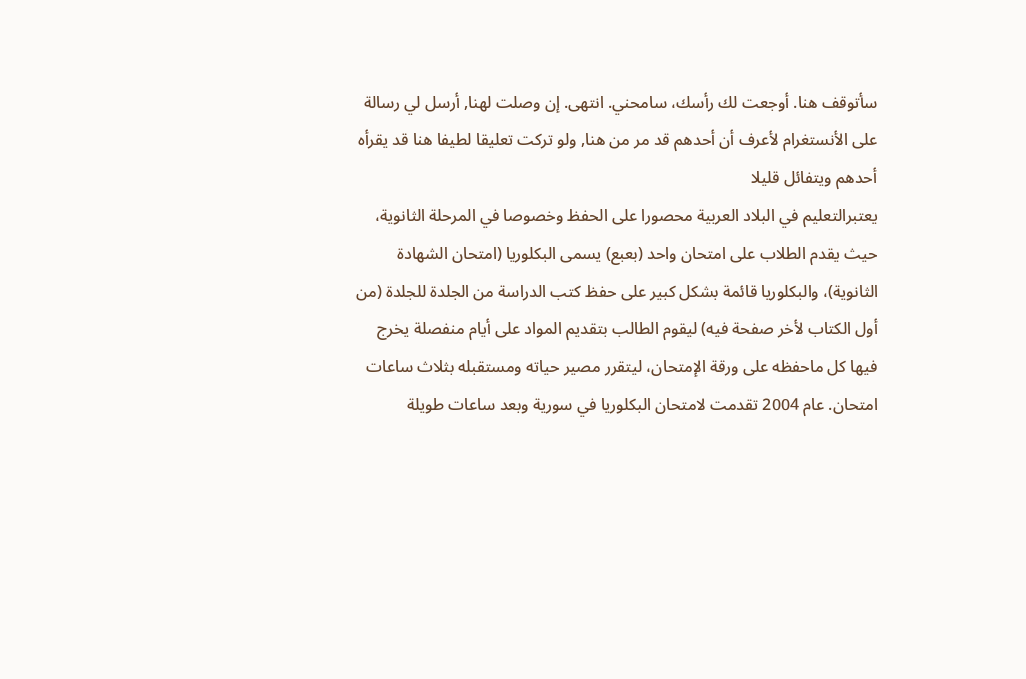سأتوقف هنا. أوجعت لك رأسك، سامحني. انتهى. إن وصلت لهنا, أرسل لي رسالة على الأنستغرام لأعرف أن أحدهم قد مر من هنا, ولو تركت تعليقا لطيفا هنا قد يقرأه أحدهم ويتفائل قليلا
يعتبرالتعليم في البلاد العربية محصورا على الحفظ وخصوصا في المرحلة الثانوية، حيث يقدم الطلاب على امتحان واحد (بعبع) يسمى البكلوريا (امتحان الشهادة الثانوية)، والبكلوريا قائمة بشكل كبير على حفظ كتب الدراسة من الجلدة للجلدة (من أول الكتاب لأخر صفحة فيه) ليقوم الطالب بتقديم المواد على أيام منفصلة يخرج فيها كل ماحفظه على ورقة الإمتحان، ليتقرر مصير حياته ومستقبله بثلاث ساعات امتحان. عام 2004 تقدمت لامتحان البكلوريا في سورية وبعد ساعات طويلة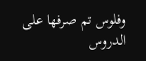وفلوس تم صرفها على الدروس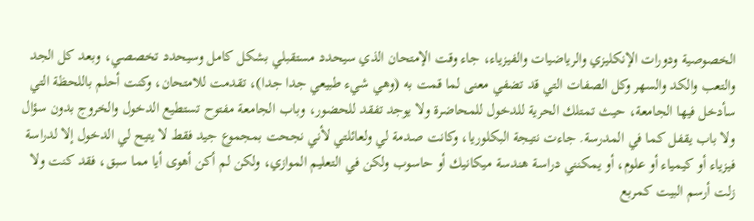الخصوصية ودورات الإنكليزي والرياضيات والفيزياء، جاء وقت الإمتحان الذي سيحدد مستقبلي بشكل كامل وسيحدد تخصصي، وبعد كل الجد والتعب والكد والسهر وكل الصفات التي قد تضفي معنى لما قمت به (وهي شيء طبيعي جدا جدا)، تقدمت للامتحان، وكنت أحلم باللحظة التي سأدخل فيها الجامعة، حيث تمتلك الحرية للدخول للمحاضرة ولا يوجد تفقد للحضور، وباب الجامعة مفتوح تستطيع الدخول والخروج بدون سؤال ولا باب يقفل كما في المدرسة. جاءت نتيجة البكلوريا، وكانت صدمة لي ولعائلتي لأني نجحت بمجموع جيد فقط لا يتيح لي الدخول إلا لدراسة فيزياء أو كيمياء أو علوم، أو يمكنني دراسة هندسة ميكانيك أو حاسوب ولكن في التعليم الموازي، ولكن لم أكن أهوى أيا مما سبق، فقد كنت ولا زلت أرسم البيت كمربع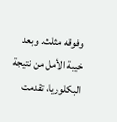وفوقه مثلث. وبعد خيبة الأمل من نتيجة البكلوريا، تقدمت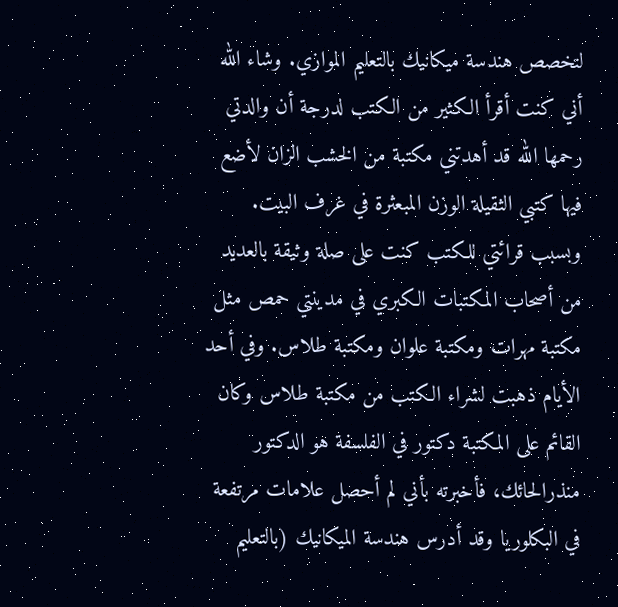لتخصص هندسة ميكانيك بالتعليم الموازي. وشاء الله أني كنت أقرأ الكثير من الكتب لدرجة أن والدتي رحمها الله قد أهدتني مكتبة من الخشب الزان لأضع فيها كتبي الثقيلة الوزن المبعثرة في غرف البيت. وبسبب قرائتي للكتب كنت على صلة وثيقة بالعديد من أصحاب المكتبات الكبري في مدينتي حمص مثل مكتبة مهرات ومكتبة علوان ومكتبة طلاس. وفي أحد الأيام ذهبت لشراء الكتب من مكتبة طلاس وكان القائم على المكتبة دكتور في الفلسفة هو الدكتور منذرالحائك، فأخبرته بأني لم أحصل علامات مرتفعة في البكلوريا وقد أدرس هندسة الميكانيك (بالتعليم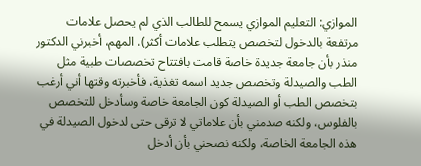الموازي: التعليم الموازي يسمح للطالب الذي لم يحصل علامات مرتفعة بالدخول لتخصص يتطلب علامات أكثر). المهم، أخبرني الدكتور منذر بأن جامعة جديدة خاصة قامت بافتتاح تخصصات طبية مثل الطب والصيدلة وتخصص جديد اسمه تغذية، فأخبرته وقتها أني أرغب بتخصص الطب أو الصيدلة كون الجامعة خاصة وسأدخل للتخصص بالفلوس، ولكنه صدمني بأن علاماتي لا ترقى حتى لدخول الصيدلة في هذه الجامعة الخاصة، ولكنه نصحني بأن أدخل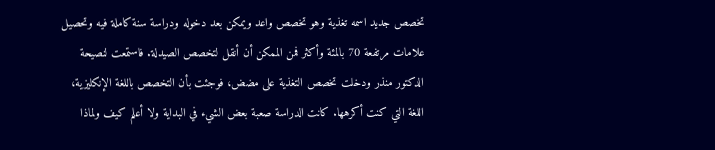تخصص جديد اسمه تغذية وهو تخصص واعد ويمكن بعد دخوله ودراسة سنة كاملة فيه وتحصيل علامات مرتفعة 70 بالمئة وأكثر فمن الممكن أن أنقل لتخصص الصيدلة. فاستمعت لنصيحة الدكتور منذر ودخلت تخصص التغذية على مضض، فوجئت بأن التخصص باللغة الإنكليزية، اللغة التي كنت أكرهها. كانت الدراسة صعبة بعض الشيء في البداية ولا أعلم كيف ولماذا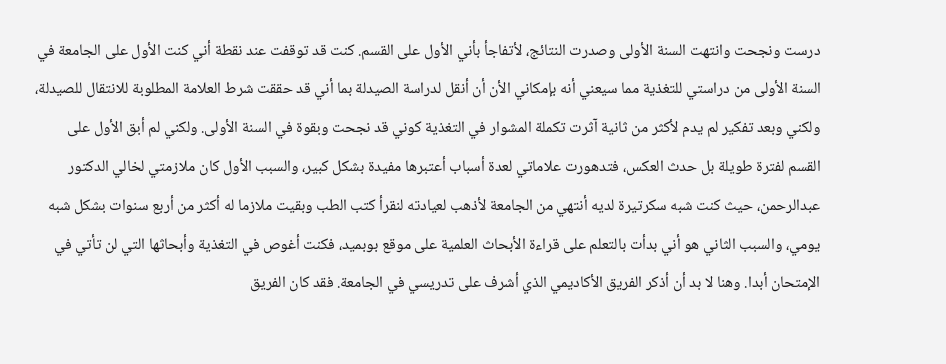درست ونجحت وانتهت السنة الأولى وصدرت النتائج، لأتفاجأ بأني الأول على القسم. كنت قد توقفت عند نقطة أني كنت الأول على الجامعة في السنة الأولى من دراستي للتغذية مما سيعني أنه بإمكاني الأن أن أنقل لدراسة الصيدلة بما أني قد حققت شرط العلامة المطلوبة للانتقال للصيدلة، ولكني وبعد تفكير لم يدم لأكثر من ثانية آثرت تكملة المشوار في التغذية كوني قد نجحت وبقوة في السنة الأولى. ولكني لم أبق الأول على القسم لفترة طويلة بل حدث العكس، فتدهورت علاماتي لعدة أسباب أعتبرها مفيدة بشكل كبير، والسبب الأول كان ملازمتي لخالي الدكتور عبدالرحمن، حيث كنت شبه سكرتيرة لديه أنتهي من الجامعة لأذهب لعيادته لنقرأ كتب الطب وبقيت ملازما له أكثر من أربع سنوات بشكل شبه يومي، والسبب الثاني هو أني بدأت بالتعلم على قراءة الأبحاث العلمية على موقع بوبميد، فكنت أغوص في التغذية وأبحاثها التي لن تأتي في الإمتحان أبدا. وهنا لا بد أن أذكر الفريق الأكاديمي الذي أشرف على تدريسي في الجامعة. فقد كان الفريق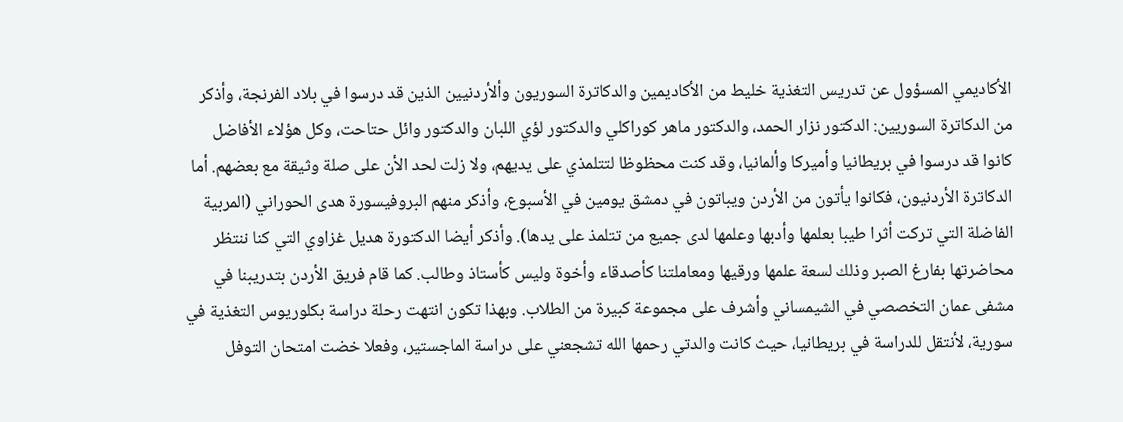الأكاديمي المسؤول عن تدريس التغذية خليط من الأكاديمين والدكاترة السوريون وألأردنيين الذين قد درسوا في بلاد الفرنجة، وأذكر من الدكاترة السوريين: الدكتور نزار الحمد، والدكتور ماهر كوراكلي والدكتور لؤي اللبان والدكتور وائل حتاحت، وكل هؤلاء الأفاضل كانوا قد درسوا في بريطانيا وأميركا وألمانيا، وقد كنت محظوظا لتتلمذي على يديهم، ولا زلت لحد الأن على صلة وثيقة مع بعضهم. أما الدكاترة الأردنيون، فكانوا يأتون من الأردن ويباتون في دمشق يومين في الأسبوع، وأذكر منهم البروفيسورة هدى الحوراني (المربية الفاضلة التي تركت أثرا طيبا بعلمها وأدبها وعلمها لدى جميع من تتلمذ على يدها). وأذكر أيضا الدكتورة هديل غزاوي التي كنا ننتظر محاضرتها بفارغ الصبر وذلك لسعة علمها ورقيها ومعاملتنا كأصدقاء وأخوة وليس كأستاذ وطالب. كما قام فريق الأردن بتدريبنا في مشفى عمان التخصصي في الشيمساني وأشرف على مجموعة كبيرة من الطلاب. وبهذا تكون انتهت رحلة دراسة بكلوريوس التغذية في سورية، لأنتقل للدراسة في بريطانيا، حيث كانت والدتي رحمها الله تشجعني على دراسة الماجستير، وفعلا خضت امتحان التوفل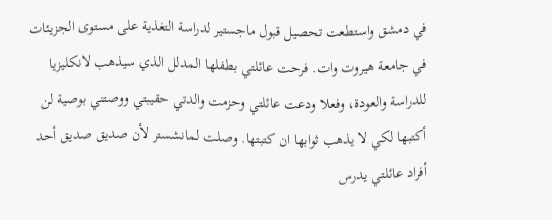في دمشق واستطعت تحصيل قبول ماجستير لدراسة التغذية على مستوى الجزيئات في جامعة هيروت وات. فرحت عائلتي بطفلها المدلل الذي سيذهب لانكليزيا للدراسة والعودة، وفعلا ودعت عائلتي وحزمت والدتي حقيبتي ووصتني بوصية لن أكتبها لكي لا يذهب ثوابها ان كتبتها. وصلت لمانشستر لأن صديق صديق أحد أفراد عائلتي يدرس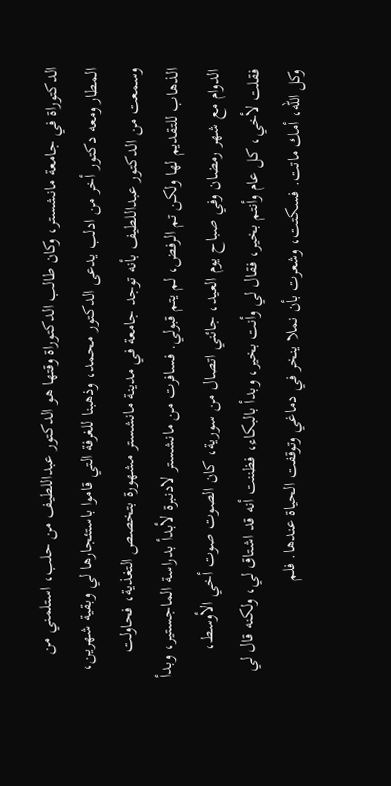الدكتوراة في جامعة مانشستر، وكان طالب الدكتوراة وقتها هو الدكتور عبداللطيف من حلب، استلمني من المطار ومعه دكتور أخر من ادلب يدعى الدكتور محمد، وذهبنا للغرفة التي قاموا باستئجارها لي وبقية شهرين، وسمعت من الدكتور عبداللطيف بأنه توجد جامعة في مدينة مانشستر مشهورة بتخصص التغذية، فحاولت الذهاب للتقديم لها ولكن تم الرفض، لم يتم قبولي. فسافرت من مانشستر لادنبرة لأبدأ بدراسة الماجستير، وبدأ الدوام مع شهر رمضان وفي صباح يوم العيد، جائني اتصال من سورية، كان الصوت صوت أخي الأوسط،
فقلت لأخي، كل عام وأنتم بخير، فقال لي وأنت بخير، وبدأ بالبكاء، فظننت أنه قد اشتاق لي، ولكنه قال لي وكل الله، أمك ماتت. فسكتت، وشعرت بأن نملا ينخر في دماغي وتوقفت الحياة عندها. فلم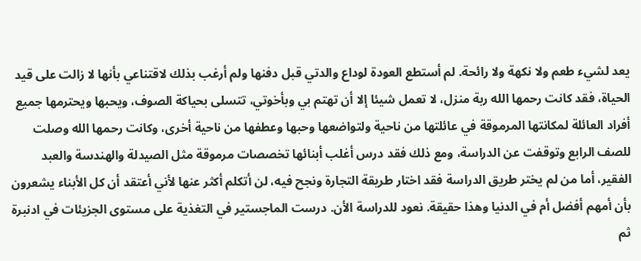يعد لشيء طعم ولا نكهة ولا رائحة. لم أستطع العودة لوداع والدتي قبل دفنها ولم أرغب بذلك لاقتناعي بأنها لا زالت على قيد الحياة، فقد كانت رحمها الله ربة منزل، لا تعمل شيئا إلا أن تهتم بي وبأخوتي، تتسلى بحياكة الصوف، ويحبها ويحترمها جميع أفراد العائلة لمكانتها المرموقة في عائلتها من ناحية ولتواضعها وحبها وعطفها من ناحية أخرى، وكانت رحمها الله وصلت للصف الرابع وتوقفت عن الدراسة، ومع ذلك فقد درس أغلب أبنائها تخصصات مرموقة مثل الصيدلة والهندسة والعبد الفقير، أما من لم يختر طريق الدراسة فقد اختار طريقة التجارة ونجح فيه، لن أتكلم أكثر عنها لأني أعتقد أن كل الأبناء يشعرون بأن أمهم أفضل أم في الدنيا وهذا حقيقة. نعود للدراسة الأن. درست الماجستير في التغذية على مستوى الجزيئات في ادنبرة ثم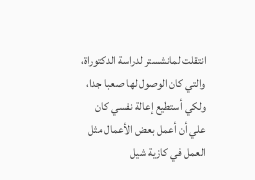انتقلت لمانشستر لدراسة الدكتوراة، والتي كان الوصول لها صعبا جدا، ولكي أستطيع إعالة نفسي كان علي أن أعمل بعض الأعمال مثل العمل في كازية شيل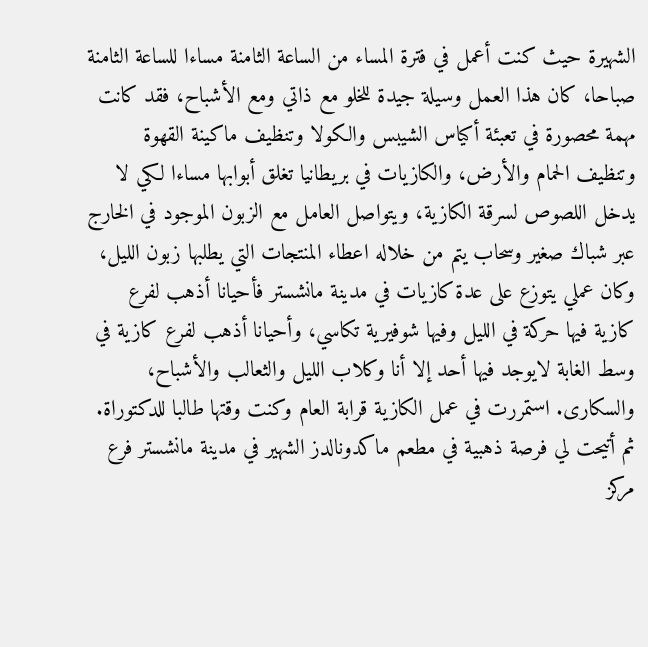الشهيرة حيث كنت أعمل في فترة المساء من الساعة الثامنة مساءا للساعة الثامنة صباحا، كان هذا العمل وسيلة جيدة للخلو مع ذاتي ومع الأشباح، فقد كانت مهمة محصورة في تعبئة أكياس الشيبس والكولا وتنظيف ماكينة القهوة وتنظيف الحمام والأرض، والكازيات في بريطانيا تغلق أبوابها مساءا لكي لا يدخل اللصوص لسرقة الكازية، ويتواصل العامل مع الزبون الموجود في الخارج عبر شباك صغير وسحاب يتم من خلاله اعطاء المنتجات التي يطلبها زبون الليل، وكان عملي يتوزع على عدة كازيات في مدينة مانشستر فأحيانا أذهب لفرع كازية فيها حركة في الليل وفيها شوفيرية تكاسي، وأحيانا أذهب لفرع كازية في وسط الغابة لايوجد فيها أحد إلا أنا وكلاب الليل والثعالب والأشباح، والسكارى. استمررت في عمل الكازية قرابة العام وكنت وقتها طالبا للدكتوراة. ثم أتيحت لي فرصة ذهبية في مطعم ماكدونالدز الشهير في مدينة مانشستر فرع مركز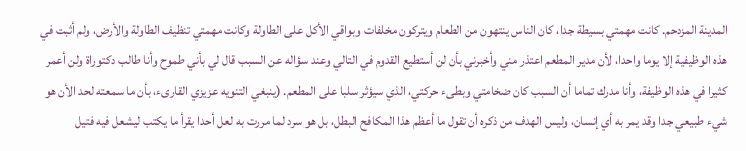المدينة المزدحم. كانت مهمتي بسيطة جدا، كان الناس ينتهون من الطعام ويتركون مخلفات وبواقي الأكل على الطاولة وكانت مهمتي تنظيف الطاولة والأرض، ولم أثبت في هذه الوظيفية إلا يوما واحدا، لأن مدير المطعم اعتذر مني وأخبرني بأن لن أستطيع القدوم في التالي وعند سؤاله عن السبب قال لي بأني طموح وأنا طالب دكتوراة ولن أعمر كثيرا في هذه الوظيفة، وأنا مدرك تماما أن السبب كان ضخامتي وبطىء حركتي، الذي سيؤثر سلبا على المطعم. (ينبغي التنويه عزيزي القارىء، بأن ما سمعته لحد الأن هو شيء طبيعي جدا وقد يمر به أي إنسان، وليس الهدف من ذكره أن تقول ما أعظم هذا المكافح البطل، بل هو سرد لما مررت به لعل أحدا يقرأ ما يكتب ليشعل فيه فتيل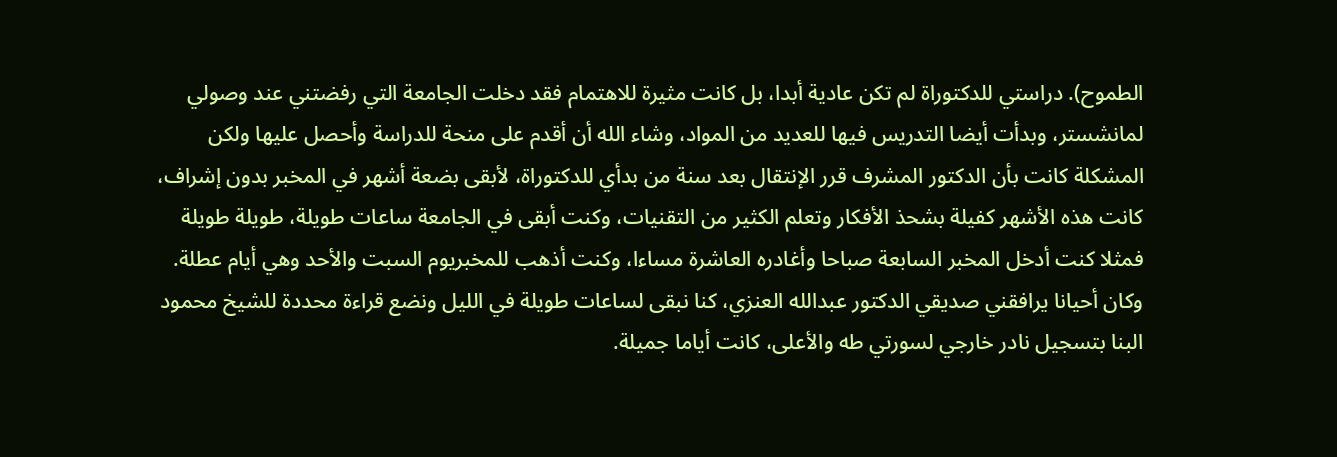الطموح). دراستي للدكتوراة لم تكن عادية أبدا، بل كانت مثيرة للاهتمام فقد دخلت الجامعة التي رفضتني عند وصولي لمانشستر، وبدأت أيضا التدريس فيها للعديد من المواد، وشاء الله أن أقدم على منحة للدراسة وأحصل عليها ولكن المشكلة كانت بأن الدكتور المشرف قرر الإنتقال بعد سنة من بدأي للدكتوراة، لأبقى بضعة أشهر في المخبر بدون إشراف، كانت هذه الأشهر كفيلة بشحذ الأفكار وتعلم الكثير من التقنيات، وكنت أبقى في الجامعة ساعات طويلة، طويلة طويلة فمثلا كنت أدخل المخبر السابعة صباحا وأغادره العاشرة مساءا، وكنت أذهب للمخبريوم السبت والأحد وهي أيام عطلة. وكان أحيانا يرافقني صديقي الدكتور عبدالله العنزي، كنا نبقى لساعات طويلة في الليل ونضع قراءة محددة للشيخ محمود البنا بتسجيل نادر خارجي لسورتي طه والأعلى، كانت أياما جميلة.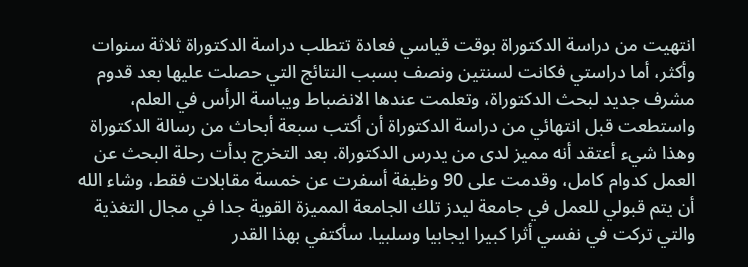انتهيت من دراسة الدكتوراة بوقت قياسي فعادة تتطلب دراسة الدكتوراة ثلاثة سنوات وأكثر، أما دراستي فكانت لسنتين ونصف بسبب النتائج التي حصلت عليها بعد قدوم مشرف جديد لبحث الدكتوراة، وتعلمت عندها الانضباط ويباسة الرأس في العلم، واستطعت قبل انتهائي من دراسة الدكتوراة أن أكتب سبعة أبحاث من رسالة الدكتوراة وهذا شيء أعتقد أنه مميز لدى من يدرس الدكتوراة. بعد التخرج بدأت رحلة البحث عن العمل كدوام كامل، وقدمت على 90 وظيفة أسفرت عن خمسة مقابلات فقط، وشاء الله أن يتم قبولي للعمل في جامعة ليدز تلك الجامعة المميزة القوية جدا في مجال التغذية والتي تركت في نفسي أثرا كبيرا ايجابيا وسلبيا. سأكتفي بهذا القدر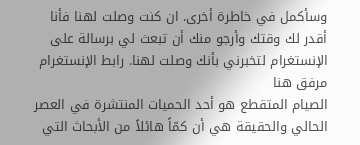وسأكمل في خاطرة أخرى. ان كنت وصلت لهنا فأنا أقدر لك وقتك وأرجو منك أن تبعث لي برسالة على الإنستغرام لتخبرني بأنك وصلت لهنا. رابط الإنستغرام مرفق هنا
الصيام المتقطع هو أحد الحميات المنتشرة في العصر الحالي والحقيقة هي أن كمّاً هائلاً من الأبحاث التي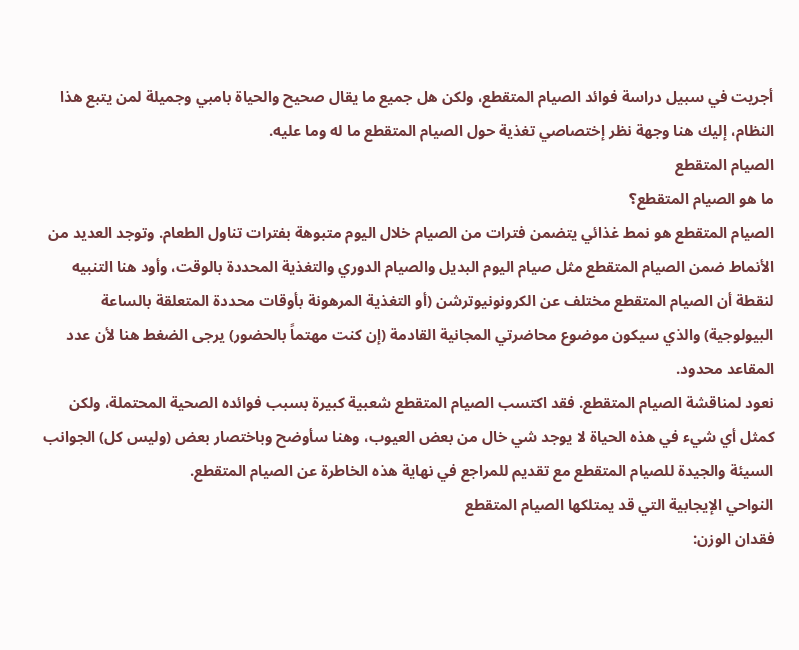أجريت في سبيل دراسة فوائد الصيام المتقطع، ولكن هل جميع ما يقال صحيح والحياة بامبي وجميلة لمن يتبع هذا النظام، إليك هنا وجهة نظر إختصاصي تغذية حول الصيام المتقطع ما له وما عليه.
الصيام المتقطع
ما هو الصيام المتقطع؟
الصيام المتقطع هو نمط غذائي يتضمن فترات من الصيام خلال اليوم متبوهة بفترات تناول الطعام. وتوجد العديد من الأنماط ضمن الصيام المتقطع مثل صيام اليوم البديل والصيام الدوري والتغذية المحددة بالوقت، وأود هنا التنبيه لنقطة أن الصيام المتقطع مختلف عن الكرونونيوترشن (أو التغذية المرهونة بأوقات محددة المتعلقة بالساعة البيولوجية) والذي سيكون موضوع محاضرتي المجانية القادمة (إن كنت مهتماً بالحضور) يرجى الضغط هنا لأن عدد المقاعد محدود.
نعود لمناقشة الصيام المتقطع. فقد اكتسب الصيام المتقطع شعبية كبيرة بسبب فوائده الصحية المحتملة، ولكن كمثل أي شيء في هذه الحياة لا يوجد شي خال من بعض العيوب، وهنا سأوضح وباختصار بعض (وليس كل) الجوانب السيئة والجيدة للصيام المتقطع مع تقديم للمراجع في نهاية هذه الخاطرة عن الصيام المتقطع.
النواحي الإيجابية التي قد يمتلكها الصيام المتقطع
فقدان الوزن: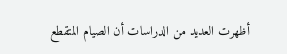أظهرت العديد من الدراسات أن الصيام المتقطع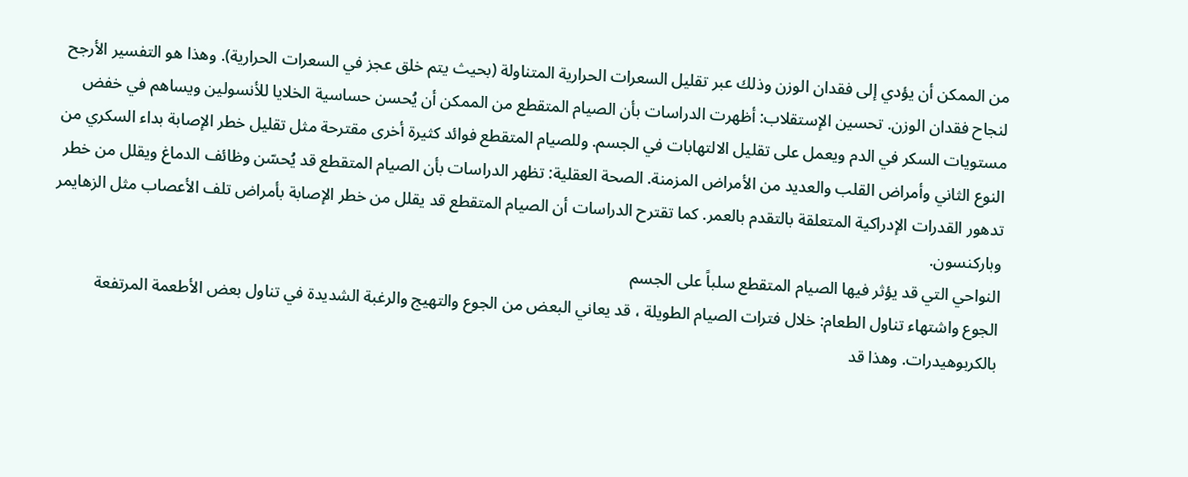من الممكن أن يؤدي إلى فقدان الوزن وذلك عبر تقليل السعرات الحرارية المتناولة (بحيث يتم خلق عجز في السعرات الحرارية). وهذا هو التفسير الأرجح لنجاح فقدان الوزن. تحسين الإستقلاب: أظهرت الدراسات بأن الصيام المتقطع من الممكن أن يُحسن حساسية الخلايا للأنسولين ويساهم في خفض مستويات السكر في الدم ويعمل على تقليل الالتهابات في الجسم. وللصيام المتقطع فوائد كثيرة أخرى مقترحة مثل تقليل خطر الإصابة بداء السكري من النوع الثاني وأمراض القلب والعديد من الأمراض المزمنة. الصحة العقلية: تظهر الدراسات بأن الصيام المتقطع قد يُحسّن وظائف الدماغ ويقلل من خطر تدهور القدرات الإدراكية المتعلقة بالتقدم بالعمر. كما تقترح الدراسات أن الصيام المتقطع قد يقلل من خطر الإصابة بأمراض تلف الأعصاب مثل الزهايمر وباركنسون.
النواحي التي قد يؤثر فيها الصيام المتقطع سلباً على الجسم
الجوع واشتهاء تناول الطعام: خلال فترات الصيام الطويلة ، قد يعاني البعض من الجوع والتهيج والرغبة الشديدة في تناول بعض الأطعمة المرتفعة بالكربوهيدرات. وهذا قد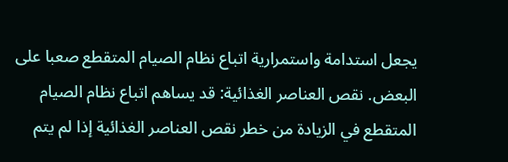يجعل استدامة واستمرارية اتباع نظام الصيام المتقطع صعبا على البعض. نقص العناصر الغذائية: قد يساهم اتباع نظام الصيام المتقطع في الزيادة من خطر نقص العناصر الغذائية إذا لم يتم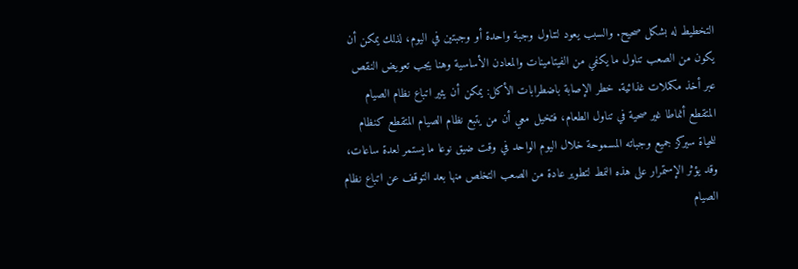التخطيط له بشكل صحيح. والسبب يعود لتناول وجبة واحدة أو وجبتين في اليوم، لذلك يمكن أن يكون من الصعب تناول ما يكفي من الفيتامينات والمعادن الأساسية وهنا يجب تعويض النقص عبر أخذ مكملات غذائية. خطر الإصابة باضطرابات الأكل: يمكن أن يثير اتباع نظام الصيام المتقطع أنماطا غير صحية في تناول الطعام، فتخيل معي أن من يتبع نظام الصيام المتقطع كنظام للحياة سيركز جميع وجباته المسموحة خلال اليوم الواحد في وقت ضيق نوعا ما يستمر لعدة ساعات، وقد يؤثر الإستمرار على هذه النمط لتطوير عادة من الصعب التخلص منها بعد التوقف عن اتباع نظام الصيام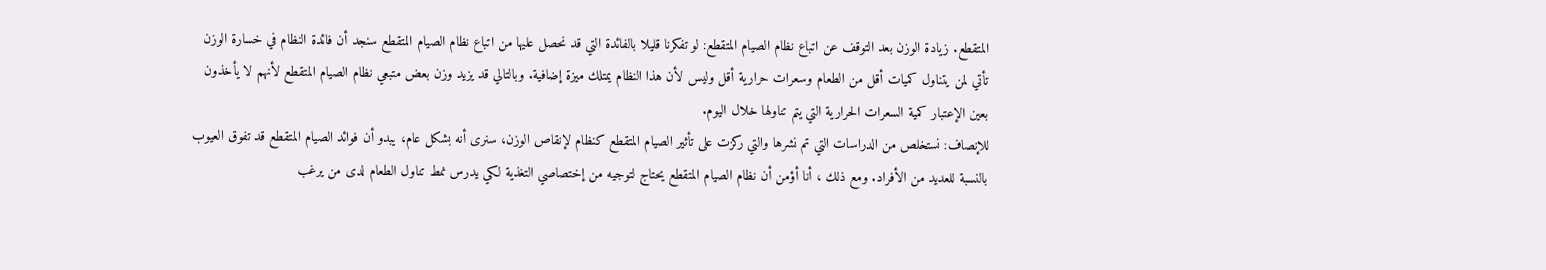المتقطع. زيادة الوزن بعد التوقف عن اتباع نظام الصيام المتقطع: لو تفكرنا قليلا بالفائدة التي قد نحصل عليها من اتباع نظام الصيام المتقطع سنجد أن فائدة النظام في خسارة الوزن تأتي لمن يتناول كميات أقل من الطعام وسعرات حرارية أقل وليس لأن هذا النظام يمتلك ميزة إضافية. وبالتالي قد يزيد وزن بعض متبعي نظام الصيام المتقطع لأنهم لا يأخذون بعين الإعتبار كمية السعرات الحرارية التي يتم تناولها خلال اليوم.
للإنصاف: نستخلص من الدراسات التي تم نشرها والتي ركزت على تأثير الصيام المتقطع كنظام لإنقاص الوزن، سنرى أنه بشكل عام، يبدو أن فوائد الصيام المتقطع قد تفوق العيوب بالنسبة للعديد من الأفراد. ومع ذلك ، أنا أؤمن أن نظام الصيام المتقطع يحتاج لتوجيه من إختصاصي التغذية لكي يدرس نمط تناول الطعام لدى من يرغب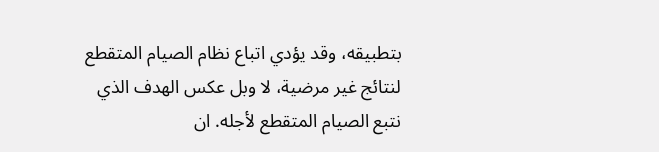بتطبيقه، وقد يؤدي اتباع نظام الصيام المتقطع لنتائج غير مرضية، لا وبل عكس الهدف الذي نتبع الصيام المتقطع لأجله. ان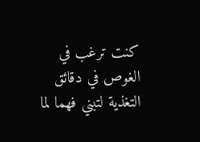كنت ترغب في الغوص في دقائق التغذية لتبني فهما لما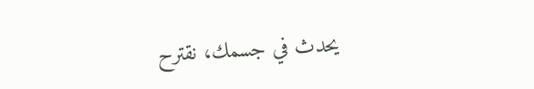يحدث في جسمك، نقترح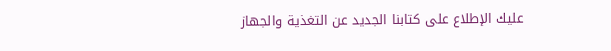عليك الإطلاع على كتابنا الجديد عن التغذية والجهاز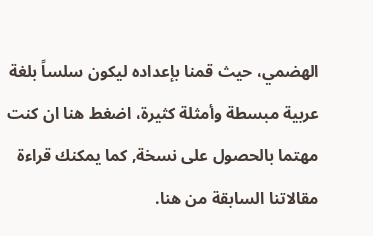الهضمي، حيث قمنا بإعداده ليكون سلساً بلغة عربية مبسطة وأمثلة كثيرة، اضغط هنا ان كنت مهتما بالحصول على نسخة, كما يمكنك قراءة مقالاتنا السابقة من هنا.